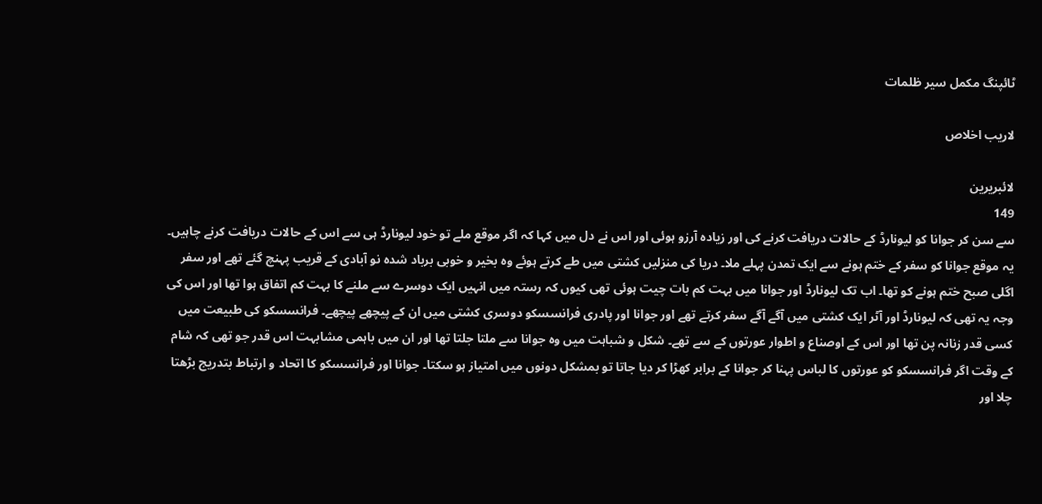ٹائپنگ مکمل سیر ظلمات

لاريب اخلاص

لائبریرین
149
سے سن کر جوانا کو لیونارڈ کے حالات دریافت کرنے کی اور زیادہ آرزو ہوئی اور اس نے دل میں کہا کہ اگر موقع ملے تو خود لیونارڈ ہی سے اس کے حالات دریافت کرنے چاہیں۔
یہ موقع جوانا کو سفر کے ختم ہونے سے ایک تمدن پہلے ملا۔ دریا کی منزلیں کشتی میں طے کرتے ہوئے وہ بخیر و خوبی برباد شدہ نو آبادی کے قریب پہنچ گئے تھے اور سفر اگلی صبح ختم ہونے کو تھا۔ اب تک لیونارڈ اور جوانا میں بہت کم بات چیت ہوئی تھی کیوں کہ رستہ میں انہیں ایک دوسرے سے ملنے کا بہت کم اتفاق ہوا تھا اور اس کی وجہ یہ تھی کہ لیونارڈ اور آٹر ایک کشتی میں آگے آگے سفر کرتے تھے اور جوانا اور پادری فرانسسکو دوسری کشتی میں ان کے پیچھے پیچھے۔ فرانسسکو کی طبیعت میں کسی قدر زنانہ پن تھا اور اس کے اوصناع و اطوار عورتوں کے سے تھے۔ شکل و شباہت میں وہ جوانا سے ملتا جلتا تھا اور ان میں باہمی مشابہت اس قدر جو تھی کہ شام کے وقت اگر فرانسسکو کو عورتوں کا لباس پہنا کر جوانا کے برابر کھڑا کر دیا جاتا تو بمشکل دونوں میں امتیاز ہو سکتا۔ جوانا اور فرانسسکو کا اتحاد و ارتباط بتدریج بڑھتا چلا اور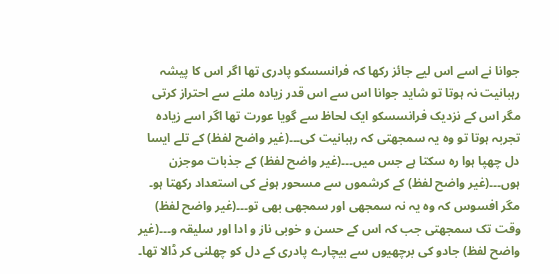جوانا نے اسے اس لیے جائز رکھا کہ فرانسسکو پادری تھا اگر اس کا پیشہ رہبانیت نہ ہوتا تو شاید جوانا اس سے اس قدر زیادہ ملنے سے احتراز کرتی مگر اس کے نزدیک فرانسسکو ایک لحاظ سے گویا عورت تھا اگر اسے زیادہ تجربہ ہوتا تو وہ یہ سمجھتی کہ رہبانیت کی۔۔۔(غیر واضح لفظ) کے تلے ایسا دل چھپا ہوا رہ سکتا ہے جس میں۔۔۔(غیر واضح لفظ) کے جذبات موجزن ہوں۔۔۔(غیر واضح لفظ) کے کرشموں سے مسحور ہونے کی استعداد رکھتا ہو۔ مگر افسوس کہ وہ یہ نہ سمجھی اور سمجھی بھی تو۔۔۔(غیر واضح لفظ) وقت تک سمجھتی جب کہ اس کے حسن و خوبی ناز و ادا اور سلیقہ و۔۔۔(غیر واضح لفظ) جادو کی برچھیوں سے بیچارے پادری کے دل کو چھلنی کر ڈالا تھا۔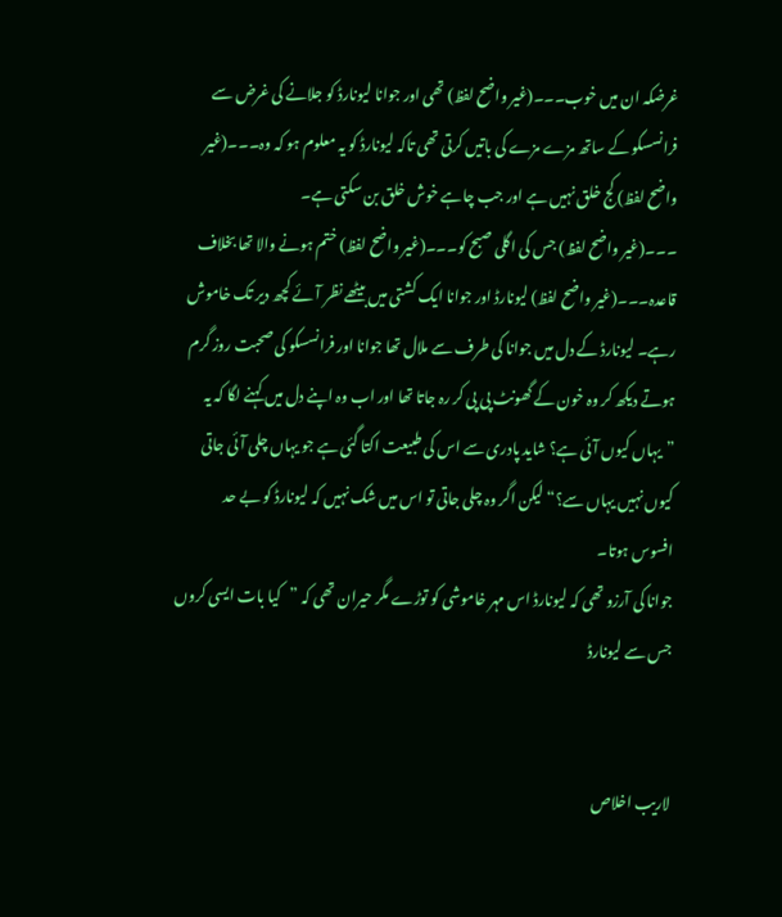غرضکہ ان میں خوب۔۔۔(غیر واضح لفظ) تھی اور جوانا لیونارڈ کو جلانے کی غرض سے فرانسسکو کے ساتھ مزے مزے کی باتیں کرتی تھی تاکہ لیونارڈ کو یہ معلوم ہو کہ وہ۔۔۔(غیر واضح لفظ) کج خلق نہیں ہے اور جب چاہے خوش خلق بن سکتی ہے۔
۔۔۔(غیر واضح لفظ) جس کی اگلی صبح کو۔۔۔(غیر واضح لفظ) ختم ہونے والا تھا بخلاف قاعدہ۔۔۔(غیر واضح لفظ) لیونارڈ اور جوانا ایک کشتی میں بیٹھے نظر آئے کچھ دیر تک خاموش رہے۔ لیونارڈ کے دل میں جوانا کی طرف سے ملال تھا جوانا اور فرانسسکو کی صحبت روز گرم ہوتے دیکھ کر وہ خون کے گھونٹ پی پی کر رہ جاتا تھا اور اب وہ اپنے دل میں کہنے لگا کہ یہ ”یہاں کیوں آئی ہے؟ شاید پادری سے اس کی طبیعت اکتا گئی ہے جو یہاں چلی آئی جاتی کیوں نہیں یہاں سے؟“ لیکن اگر وہ چلی جاتی تو اس میں شک نہیں کہ لیونارڈ کو بے حد افسوس ہوتا۔
جوانا کی آرزو تھی کہ لیونارڈ اس مہر خاموشی کو توڑے مگر حیران تھی کہ ”کیا بات ایسی کروں جس سے لیونارڈ


لاريب اخلاص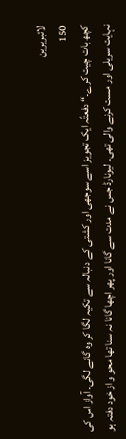لائبریرین
150
کچھ بات چیت کرے۔“ دفعتًہ ایک تجویز اسے سوجھی اور کشتی کے دنبالہ سے تکیہ لگا کر وہ گانے لگی۔ آواز اس کی نہایت سریلی اور مست کرنے والی تھی۔ لیونارڈ جس نے مدت سے گانا اور پھر اچھا گانا نہ سنا تھا محو و از خود دفتہ ہو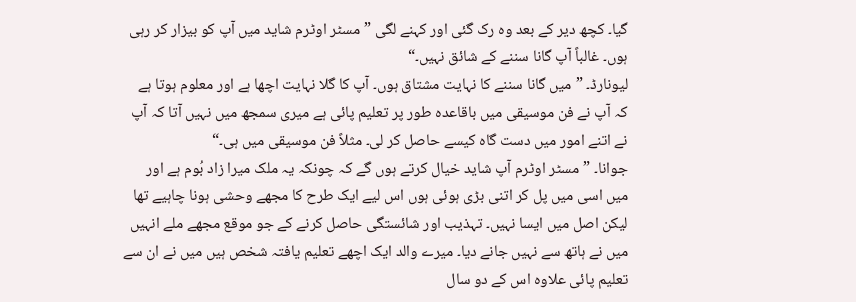گیا۔ کچھ دیر کے بعد وہ رک گئی اور کہنے لگی ”مسٹر اوٹرم شاید میں آپ کو بیزار کر رہی ہوں۔ غالباً آپ گانا سننے کے شائق نہیں۔“
لیونارڈ۔ ”میں گانا سننے کا نہایت مشتاق ہوں۔ آپ کا گلا نہایت اچھا ہے اور معلوم ہوتا ہے کہ آپ نے فن موسیقی میں باقاعدہ طور پر تعلیم پائی ہے میری سمجھ میں نہیں آتا کہ آپ نے اتنے امور میں دست گاہ کیسے حاصل کر لی۔ مثلاً فن موسیقی میں ہی۔“
جوانا۔ ”مسٹر اوٹرم آپ شاید خیال کرتے ہوں گے کہ چونکہ یہ ملک میرا زاد بُوم ہے اور میں اسی میں پل کر اتنی بڑی ہوئی ہوں اس لیے ایک طرح کا مجھے وحشی ہونا چاہیے تھا لیکن اصل میں ایسا نہیں۔ تہذیب اور شائستگی حاصل کرنے کے جو موقع مجھے ملے انہیں میں نے ہاتھ سے نہیں جانے دیا۔ میرے والد ایک اچھے تعلیم یافتہ شخص ہیں میں نے ان سے تعلیم پائی علاوہ اس کے دو سال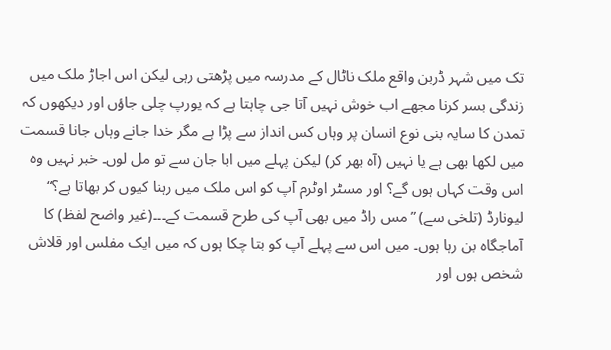تک میں شہر ڈربن واقع ملک ناٹال کے مدرسہ میں پڑھتی رہی لیکن اس اجاڑ ملک میں زندگی بسر کرنا مجھے اب خوش نہیں آتا جی چاہتا ہے کہ یورپ چلی جاؤں اور دیکھوں کہ تمدن کا سایہ بنی نوع انسان پر وہاں کس انداز سے پڑا ہے مگر خدا جانے وہاں جانا قسمت میں لکھا بھی ہے یا نہیں (آہ بھر کر) لیکن پہلے میں ابا جان سے تو مل لوں۔ خبر نہیں وہ اس وقت کہاں ہوں گے؟ اور مسٹر اوٹرم آپ کو اس ملک میں رہنا کیوں کر بھاتا ہے؟“
لیونارڈ (تلخی سے) ”مس راڈ میں بھی آپ کی طرح قسمت کے۔۔۔(غیر واضح لفظ) کا آماجگاہ بن رہا ہوں۔ میں اس سے پہلے آپ کو بتا چکا ہوں کہ میں ایک مفلس اور قلاش شخص ہوں اور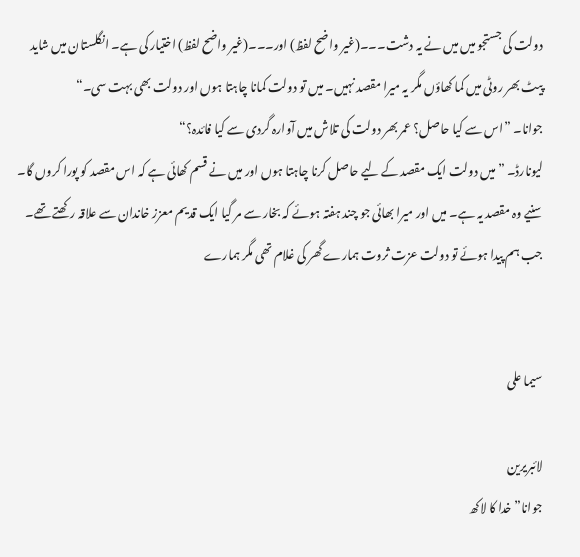دولت کی جستجو میں میں نے یہ دشت۔۔۔(غیر واضح لفظ) اور۔۔۔(غیر واضح لفظ) اختیار کی ہے۔ انگلستان میں شاید پیٹ بھر روٹی میں کما کھاؤں مگر یہ میرا مقصد نہیں۔ میں تو دولت کمانا چاہتا ہوں اور دولت بھی بہت سی۔“
جوانا۔ ”اس سے کیا حاصل؟ عمر بھر دولت کی تلاش میں آوارہ گردی سے کیا فائدہ؟“
لیونارڈ۔ ”میں دولت ایک مقصد کے لیے حاصل کرنا چاہتا ہوں اور میں نے قسم کھائی ہے کہ اس مقصد کو پورا کروں گا۔ سنیے وہ مقصد یہ ہے۔ میں اور میرا بھائی جو چند ہفتہ ہوئے کہ بخار سے مر گیا ایک قدیم معزز خاندان سے علاقہ رکھتے تھے۔ جب ہم پیدا ہوئے تو دولت عزت ثروت ہمارے گھر کی غلام تھی مگر ہمارے


سیما علی

لائبریرین
جوانا” خدا کا لاکھ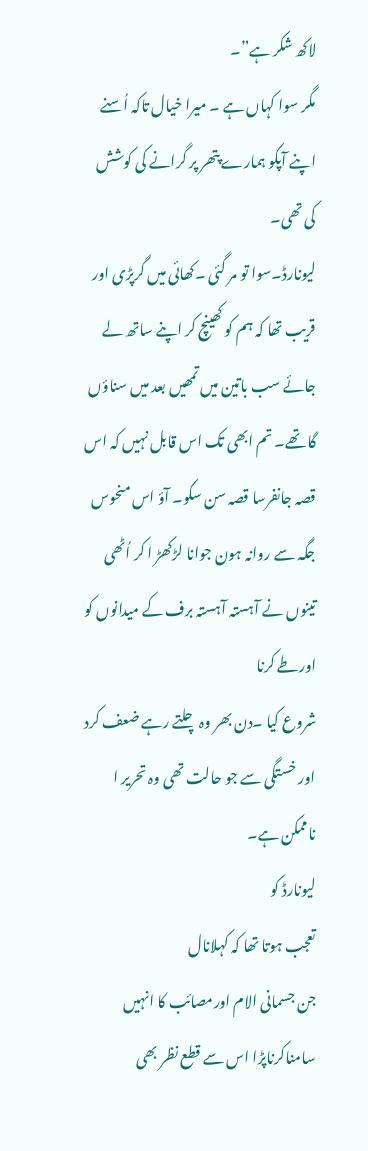لاکھ شکر ہے”۔
مگر سوا کہاں ہے ۔ میرا خیال تاکہ اُسنے اپنے آپکو ہمارے پتھر پر گرانے کی کوشش کی تھی۔
لیونارڈ۔سوا تو مر گئی ۔کھائی میں گرپڑی اور قریب تھا کہ ہم کو کھینچ کر اپنے ساتھ لے جائے سب باتین میں تمھیں بعد میں سناؤں گا تھے۔ تم ابھی تک اس قابل نہیں کہ اس قصہ جانفرسا قصہ سن سکو۔ آؤ اس منحوس جگہ سے روانہ ہون جوانا لڑکھڑ ا کر اُٹھی تینوں نے آہستہ آہستہ برف کے میدانوں کو اورطے کرنا
شروع کیا ۔دن بھر وہ چلتے رہے ضعف کرد
اور خستگی سے جو حالت تھی وہ تحریر ا ناممکن ہے۔
لیونارڈ کو
تعجب ہوتا تھا کہ کہلانال
جن جسمانی الام اورمصائب کا انہیں سامناکرناپڑا اس سے قطع نظر بھی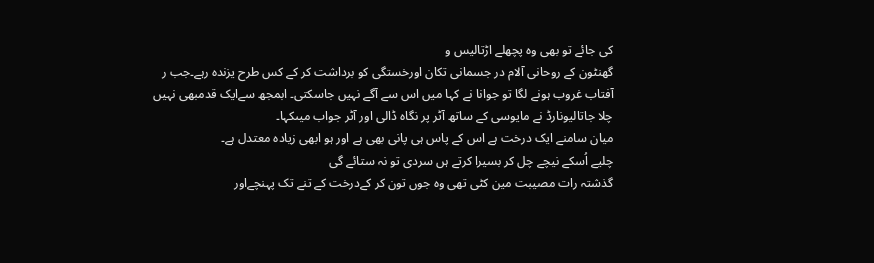کی جائے تو بھی وہ پچھلے اڑتالیس و
گھنٹون کے روحانی آلام در جسمانی تکان اورخستگی کو برداشت کر کے کس طرح یزندہ رہے۔جب ر
آفتاب غروب ہونے لگا تو جوانا نے کہا میں اس سے آگے نہیں جاسکتی۔ ابمجھ سےایک قدمبھی نہیں چلا جاتالیونارڈ نے مایوسی کے ساتھ آٹر پر نگاہ ڈالی اور آٹر جواب میںکہا۔
میان سامنے ایک درخت ہے اس کے پاس ہی پانی بھی ہے اور ہو ابھی زیادہ معتدل ہے۔
چلیے اُسکے نیچے چل کر بسیرا کرتے ہں سردی تو نہ ستائے گی
گذشتہ رات مصیبت مین کٹی تھی وہ جوں تون کر کےدرخت کے تنے تک پہنچےاور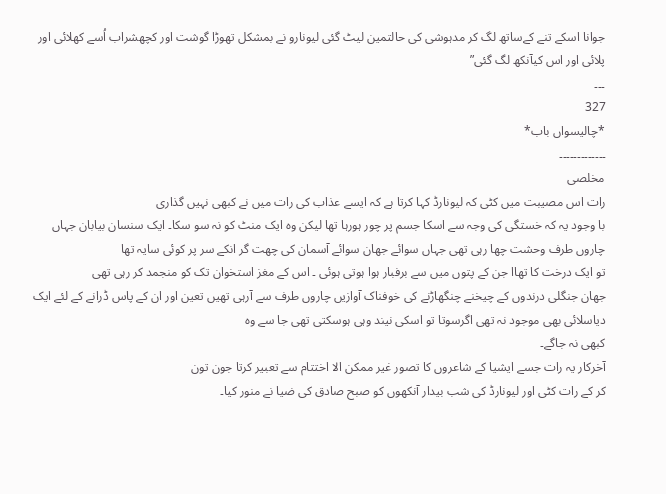جوانا اسکے تنے کےساتھ لگ کر مدہوشی کی حالتمین لیٹ گئی لیونارو نے بمشکل تھوڑا گوشت اور کچھشراب اُسے کھلائی اور پلائی اور اس کیآنکھ لگ گئی”
۔۔۔
327
*چالیسواں باب*
۔۔۔۔۔۔۔۔۔۔۔۔۔
مخلصی
رات اس مصیبت میں کٹی کہ لیونارڈ کہا کرتا ہے کہ ایسے عذاب کی رات میں نے کبھی نہیں گذاری
با وجود یہ کہ خستگی کی وجہ سے اسکا جسم پر چور ہورہا تھا لیکن وہ ایک منٹ کو نہ سو سکا۔ ایک سنسان بیابان جہاں چاروں طرف وحشت چھا رہی تھی جہاں سوائے جهان سوائے آسمان کی چھت گر انکے سر پر کوئی سایہ تھا
تو ایک درخت کا تھاا جن کے پتوں میں سے برفبار ہوا ہوتی ہوئی ۔ اس کے مغز استخوان تک کو منجمد کر رہی تھی
جهان جنگلی درندوں کے چیخنے چنگھاڑنے کی خوفناک آوازیں چاروں طرف سے آرہی تھیں تعین اور ان کے پاس ڈرانے کے لئے ایک دیاسلائی بھی موجود نہ تھی اگرسوتا تو اسکی نیند وہی ہوسکتی تھی جا سے وہ
کبھی نہ جاگے۔
آخرکار یہ رات جسے ایشیا کے شاعروں کا تصور غير ممکن الا اختتام سے تعبیر کرتا جون تون
کر کے رات کٹی اور لیونارڈ کی شب بیدار آنکھوں کو صبح صادق کی ضیا نے منور کیا۔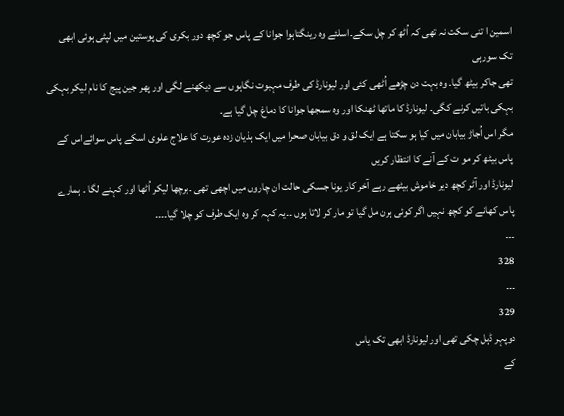اسمین ا تنی سکت نہ تھی کہ اُٹھ کر چل سکے۔اسلئے وہ رینگتاہوا جوانا کے پاس جو کچھ دور بکری کی پوستین میں لپٹی ہوئی ابھی تک سورہی
تھی جاکر بیٹھ گیا۔ وہ بہت دن چڑھے اُٹھی کئی اور لیونارڈ کی طرف مہبوت نگاہوں سے دیکھنے لگی اور پھر جین پیج کا نام لیکر بہکی بہکی باتیں کرنے کگی۔ لیونارڈ کا ماتھا ٹھنکا اور وہ سمجھا جوانا کا دماغ چل گیا ہے۔
مگر اس اُجاڑ بیابان میں کیا ہو سکتا ہے ایک لق و دق بیابان صحرا میں ایک ہذیان زدہ عورت کا علاج علوی اسکے پاس سوائےاس کے پاس بیٹھ کر مو ت کے آنے کا انتظار کریں
لیونارڈ اور آٹر کچھ دیر خاموش بیٹھے رہے آخر کار یونا جسکی حالت ان چاروں میں اچھی تھی ۔برچھا لیکر اُٹھا اور کہنے لگا ۔ ہمارے پاس کھانے کو کچھ نہیں اگر کوئی ہرن مل گیا تو مار کر لاتا ہوں ۔۔یہ کہہ کر وہ ایک طرف کو چلا گیا۔۔۔۔
۔۔۔
328
۔۔۔
329
دوپہر ڈہل چکی تھی اور لیونارڈ ابھی تک یاس
کے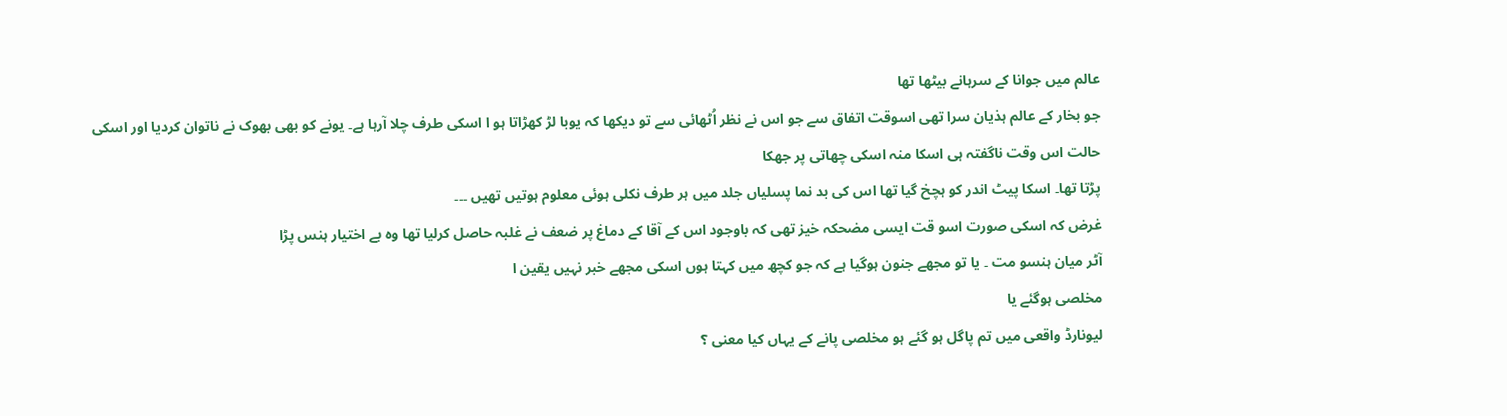عالم میں جوانا کے سرہانے بیٹھا تھا
جو بخار کے عالم ہذیان سرا تھی اسوقت اتفاق سے جو اس نے نظر اُٹھائی سے تو دیکھا کہ یوبا لڑ کھڑاتا ہو ا اسکی طرف چلا آرہا ہے۔ یونے کو بھی بھوک نے ناتوان کردیا اور اسکی حالت اس وقت ناگفتہ ہی اسکا منہ اسکی چھاتی پر جھکا
پڑتا تھا۔ اسکا پیٹ اندر کو ہچخ گیا تھا اس کی بد نما پسلیاں جلد میں ہر طرف نکلی ہوئی معلوم ہوتیں تھیں ۔۔۔
غرض کہ اسکی صورت اسو قت ایسی مضحکہ خیز تھی کہ باوجود اس کے آقا کے دماغ پر ضعف نے غلبہ حاصل کرلیا تھا وہ بے اختیار ہنس پڑا
آٹر میان ہنسو مت ۔ یا تو مجھے جنون ہوگیا ہے کہ جو کچھ میں کہتا ہوں اسکی مجھے خبر نہیں یقین ا
مخلصی ہوگئے یا
لیونارڈ واقعی میں تم پاگل ہو گئے ہو مخلصی پانے کے یہاں کیا معنی ؟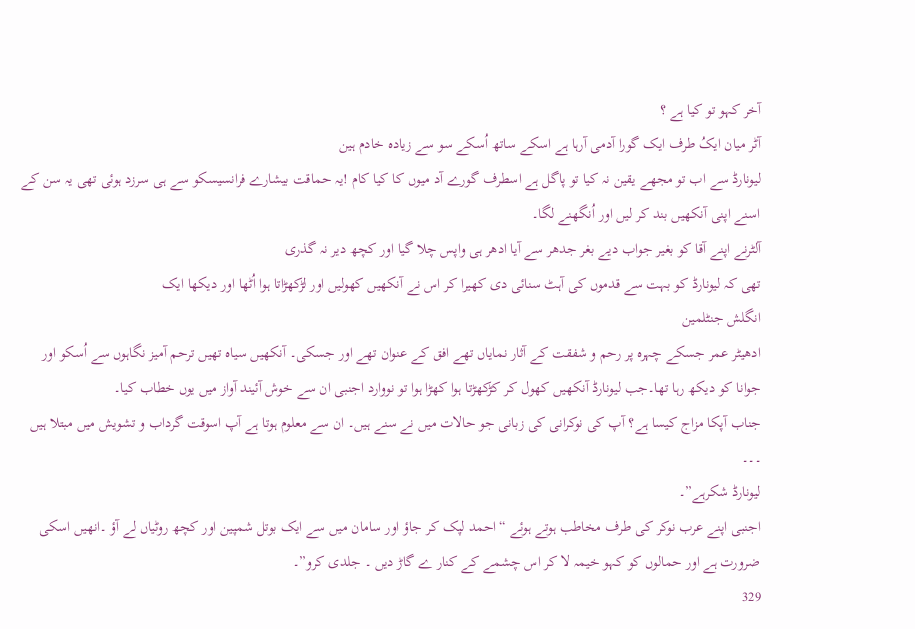آخر کہو تو کیا ہے ؟
آٹر میان ایکُ طرف ایک گورا آدمی آرہا ہے اسکے ساتھ اُسکے سو سے زیادہ خادم ہین
لیونارڈ سے اب تو مجھے یقین نہ کیا تو پاگل ہے اسطرف گورے آد میوں کا کیا کام !یہ حماقت بیشارے فرانسیسکو سے ہی سرزد ہوئی تھی یہ سن کے اسنے اپنی آنکھیں بند کر لیں اور اُنگھنے لگا۔
آلٹرنے اپنے آقا کو بغیر جواب دیے بغر جدھر سے آیا ادھر ہی واپس چلا گیا اور کچھ دیر نہ گذری
تھی کہ لیونارڈ کو بہت سے قدموں کی آہٹ سنائی دی کھیرا کر اس نے آنکھیں کھولیں اور لڑکھڑاتا ہوا اُٹھا اور دیکھا ایک
انگلش جنٹلمین
ادھیٹر عمر جسکے چہرہ پر رحم و شفقت کے آثار نمایاں تھے افق کے عنوان تھے اور جسکی۔ آنکھیں سیاہ تھیں ترحم آمیز نگاہوں سے اُسکو اور جوانا کو دیکھ رہا تھا۔جب لیونارڈ آنکھیں کھول کر کڑکھڑتا ہوا کھڑا ہوا تو نووارد اجنبی ان سے خوش آئیند آواز میں یوں خطاب کیا۔
جناب آپکا مزاج کیسا ہے؟ آپ کی نوکرانی کی زبانی جو حالات میں نے سنے ہیں۔ ان سے معلوم ہوتا ہے آپ اسوقت گرداب و تشویش میں مبتلا ہیں ۔۔۔
لیونارڈ شکرہے”۔
اجنبی اپنے عرب نوکر کی طرف مخاطب ہوتے ہوئے “احمد لپک کر جاؤ اور سامان میں سے ایک بوتل شمپین اور کچھ روٹیاں لے آؤ ۔انھیں اسکی ضرورت ہے اور حمالوں کو کہو خیمہ لا کر اس چشمے کے کنار ے گاڑ دیں ۔ جلدی کرو”۔
329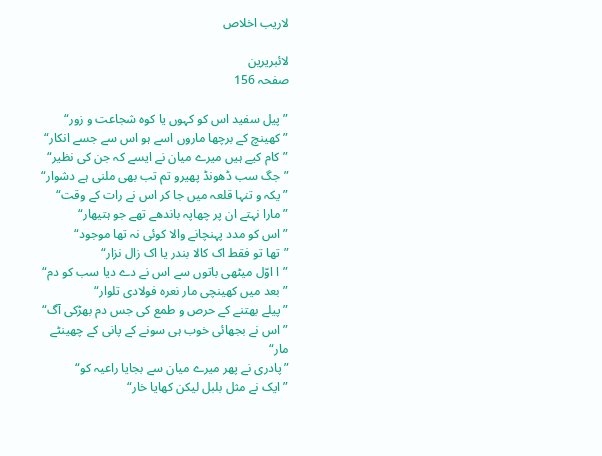لاريب اخلاص

لائبریرین
صفحہ 156

”پیل سفید اس کو کہوں یا کوہ شجاعت و زور“
”کھینچ کے برچھا ماروں اسے ہو اس سے جسے انکار“
”کام کیے ہیں میرے میان نے ایسے کہ جن کی نظیر“
”جگ سب ڈھونڈ پھیرو تم تب بھی ملنی ہے دشوار“
”یکہ و تنہا قلعہ میں جا کر اس نے رات کے وقت“
”مارا نہتے ان پر چھاپہ باندھے تھے جو ہتیھار“
”اس کو مدد پہنچانے والا کوئی نہ تھا موجود“
”تھا تو فقط اک کالا بندر یا اک زال نزار“
”ا اوّل میٹھی باتوں سے اس نے دے دیا سب کو دم“
”بعد میں کھینچی مار نعرہ فولادی تلوار“
”پیلے بھتنے کے حرص و طمع کی جس دم بھڑکی آگ“
”اس نے بجھائی خوب ہی سونے کے پانی کے چھینٹے مار“
”پادری نے پھر میرے میان سے بجایا راعیہ کو“
”ایک نے مثل بلبل لیکن کھایا خار“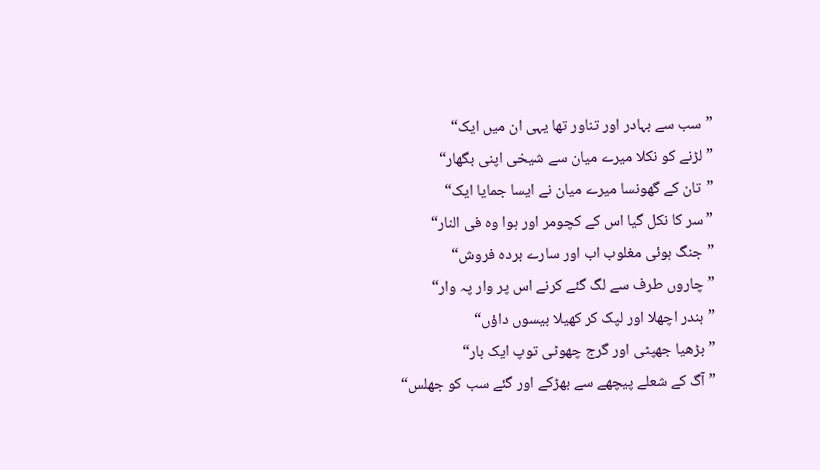”سب سے بہادر اور تناور تھا یہی ان میں ایک“
”لڑنے کو نکلا میرے میان سے شیخی اپنی بگھار“
”تان کے گھونسا میرے میان نے ایسا جمایا ایک“
”سر کا نکل گیا اس کے کچومر اور ہوا وہ فی النار“
”جنگ ہوئی مغلوب اب اور سارے بردہ فروش“
”چاروں طرف سے لگ گئے کرنے اس پر وار پہ وار“
”بندر اچھلا اور لپک کر کھیلا بیسوں داؤں“
”بڑھیا جھپٹی اور گرج چھوٹی توپ ایک بار“
”آگ کے شعلے پیچھے سے بھڑکے اور گئے سب کو جھلس“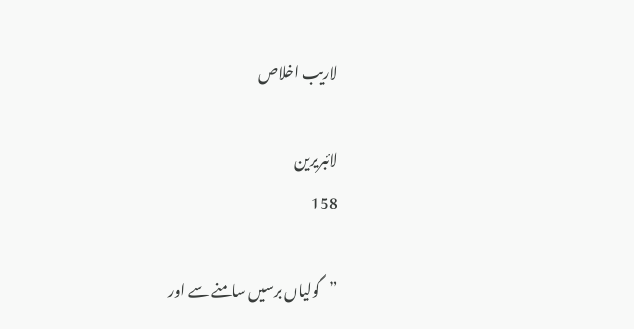لاريب اخلاص

لائبریرین
158

”گولیاں برسیں سامنے سے اور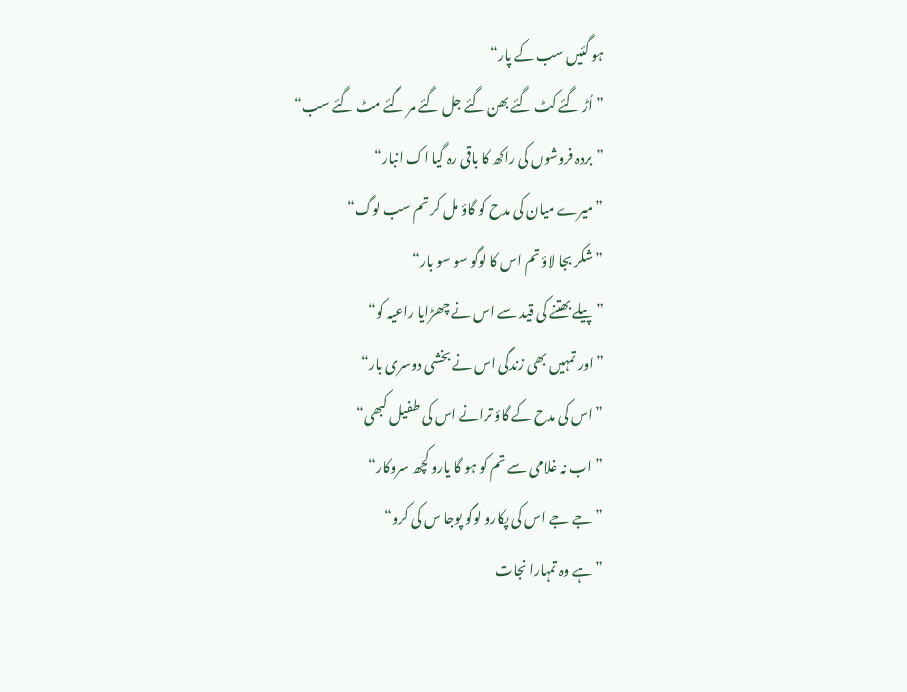ہو گئیں سب کے پار“
”اُڑ گئے کٹ گئے بھن گئے جل گئے مر گئے مٹ گئے سب“
”بردہ فروشوں کی راکھ کا باقی رہ گیا اک انبار“
”میرے میان کی مدح کو گاؤ مل کر تم سب لوگ“
”شکر بجا لاؤ تم اس کا لوگو سو سو بار“
”پیلے بھتنے کی قید سے اس نے چھڑایا راعیہ کو“
”اور تمہیں بھی زندگی اس نے بخشی دوسری بار“
”اس کی مدح کے گاؤ ترانے اس کی طفیل کبھی“
”اب نہ غلامی سے تم کو ہو گا یارو کچھ سروکار“
”جے جے اس کی پکارو لوگو پوجا س کی کرو“
”ہے وہ تمہارا نجات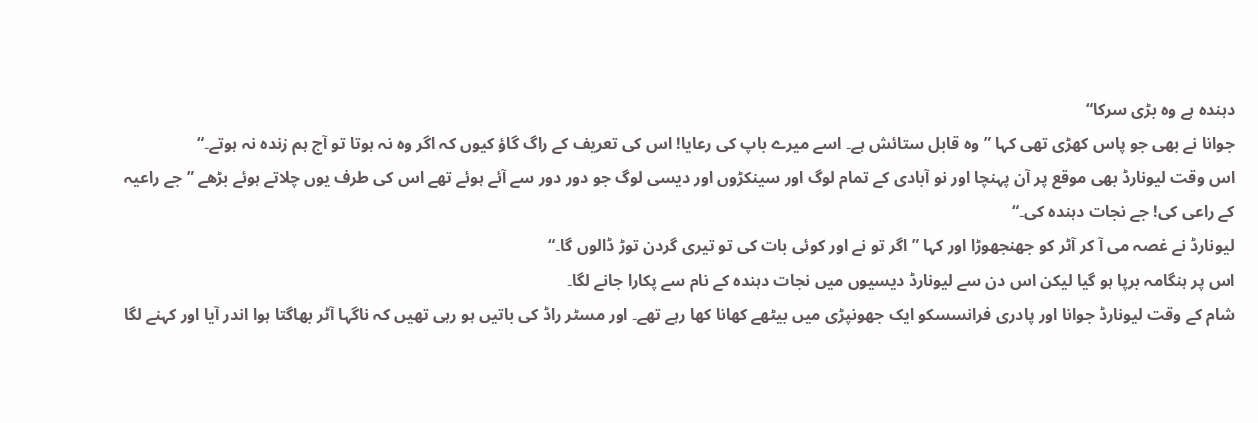دہندہ ہے وہ بڑی سرکا“
جوانا نے بھی جو پاس کھڑی تھی کہا ”وہ قابل ستائش ہے۔ اسے میرے باپ کی رعایا! اس کی تعریف کے راگ گاؤ کیوں کہ اگر وہ نہ ہوتا تو آج ہم زندہ نہ ہوتے۔“
اس وقت لیونارڈ بھی موقع پر آن پہنچا اور نو آبادی کے تمام لوگ اور سینکڑوں اور دیسی لوگ جو دور دور سے آئے ہوئے تھے اس کی طرف یوں چلاتے ہوئے بڑھے ”جے راعیہ کے راعی کی! جے نجات دہندہ کی۔“
لیونارڈ نے غصہ می آ کر آٹر کو جھنجھوڑا اور کہا ”اگر تو نے اور کوئی بات کی تو تیری گردن توڑ ڈالوں گا۔“
اس پر ہنگامہ برپا ہو گیا لیکن اس دن سے لیونارڈ دیسیوں میں نجات دہندہ کے نام سے پکارا جانے لگا۔
شام کے وقت لیونارڈ جوانا اور پادری فرانسسکو ایک جھونپڑی میں بیٹھے کھانا کھا رہے تھے۔ اور مسٹر راڈ کی باتیں ہو رہی تھیں کہ ناگہا آٹر بھاگتا ہوا اندر آیا اور کہنے لگا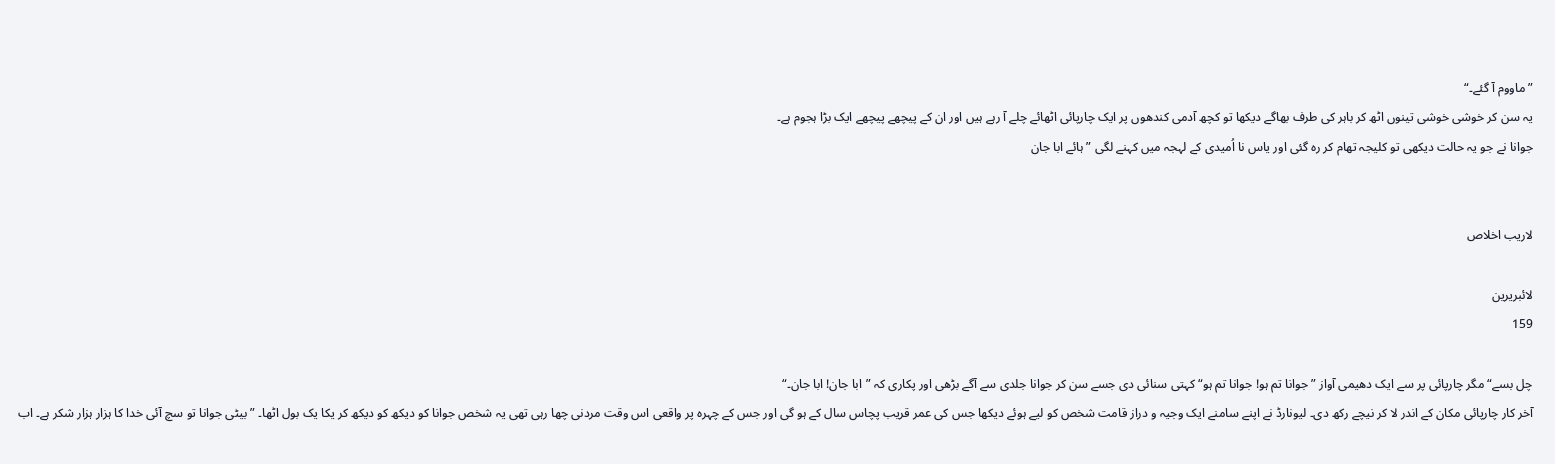”ماووم آ گئے۔“
یہ سن کر خوشی خوشی تینوں اٹھ کر باہر کی طرف بھاگے دیکھا تو کچھ آدمی کندھوں پر ایک چارپائی اٹھائے چلے آ رہے ہیں اور ان کے پیچھے پیچھے ایک بڑا ہجوم ہے۔
جوانا نے جو یہ حالت دیکھی تو کلیجہ تھام کر رہ گئی اور یاس نا اُمیدی کے لہجہ میں کہنے لگی ”ہائے ابا جان


لاريب اخلاص

لائبریرین
159

چل بسے“ مگر چارپائی پر سے ایک دھیمی آواز ”جوانا تم ہو! جوانا تم ہو“ کہتی سنائی دی جسے سن کر جوانا جلدی سے آگے بڑھی اور پکاری کہ ”ابا جان! ابا جان۔“
آخر کار چارپائی مکان کے اندر لا کر نیچے رکھ دی۔ لیونارڈ نے اپنے سامنے ایک وجیہ و دراز قامت شخص کو لیے ہوئے دیکھا جس کی عمر قریب پچاس سال کے ہو گی اور جس کے چہرہ پر واقعی اس وقت مردنی چھا رہی تھی یہ شخص جوانا کو دیکھ کو دیکھ کر یکا یک بول اٹھا۔ ”بیٹی جوانا تو سچ آئی خدا کا ہزار ہزار شکر ہے۔ اب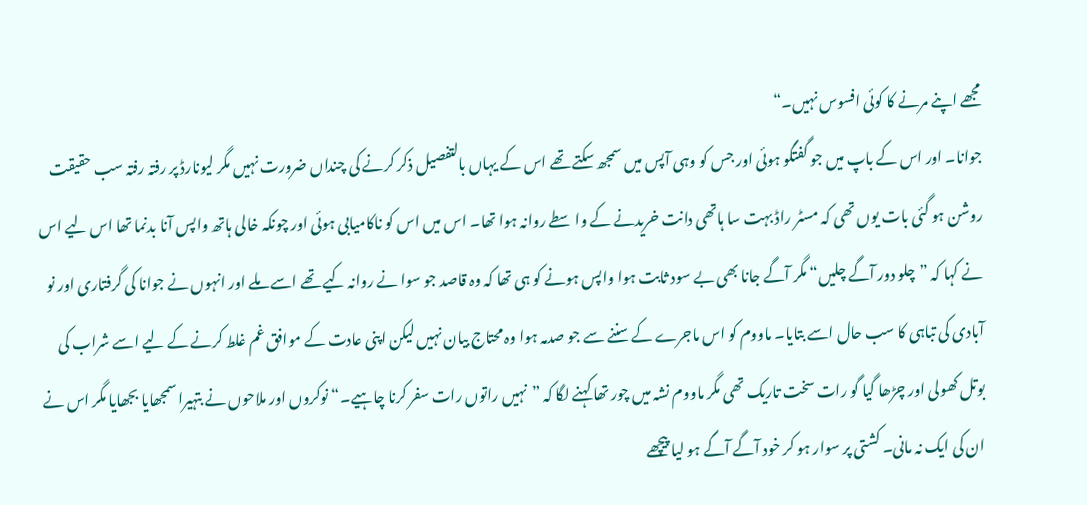مجھے اپنے مرنے کا کوئی افسوس نہیں۔“
جوانا۔ اور اس کے باپ میں جو گفتگو ہوئی اور جس کو وہی آپس میں سمجھ سکتے تھے اس کے یہاں بالتفصیل ذکر کرنے کی چنداں ضرورت نہیں مگر لیونارڈ پر رفتہ رفتہ سب حقیقت روشن ہو گئی بات یوں تھی کہ مسٹر راڈ بہت سا ہاتھی دانت خریدنے کے واسطے روانہ ہوا تھا۔ اس میں اس کو ناکامیابی ہوئی اور چونکہ خالی ہاتھ واپس آنا بدنما تھا اس لیے اس نے کہا کہ ”چلو دور آگے چلیں“ مگر آگے جانا بھی بے سود ثابت ہوا واپس ہونے کو ہی تھا کہ وہ قاصد جو سوا نے روانہ کیے تھے اسے ملے اور انہوں نے جوانا کی گرفتاری اور نو آبادی کی تباہی کا سب حال اسے بتایا۔ ماووم کو اس ماجرے کے سننے سے جو صدمہ ہوا وہ محتاج بیان نہیں لیکن اپنی عادت کے موافق غم غلط کرنے کے لیے اسے شراب کی بوتل کھولی اور چڑھا گیا گو رات سخت تاریک تھی مگر ماووم نشہ میں چور تھا کہنے لگا کہ ”نہیں راتوں رات سفر کرنا چاہیے۔“ نوکروں اور ملاحوں نے بتہیرا سمجھایا بجھایا مگر اس نے ان کی ایک نہ مانی۔ کشتی پر سوار ہو کر خود آگے آگے ہو لیا پیچھے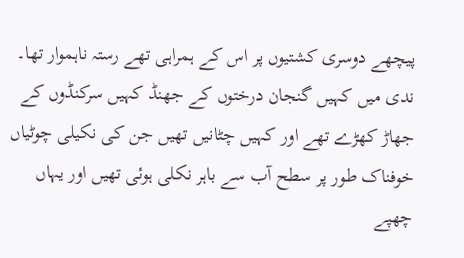پیچھے دوسری کشتیوں پر اس کے ہمراہی تھے رستہ ناہموار تھا۔ ندی میں کہیں گنجان درختوں کے جھنڈ کہیں سرکنڈوں کے جھاڑ کھڑے تھے اور کہیں چٹانیں تھیں جن کی نکیلی چوٹیاں خوفناک طور پر سطح آب سے باہر نکلی ہوئی تھیں اور یہاں چھپے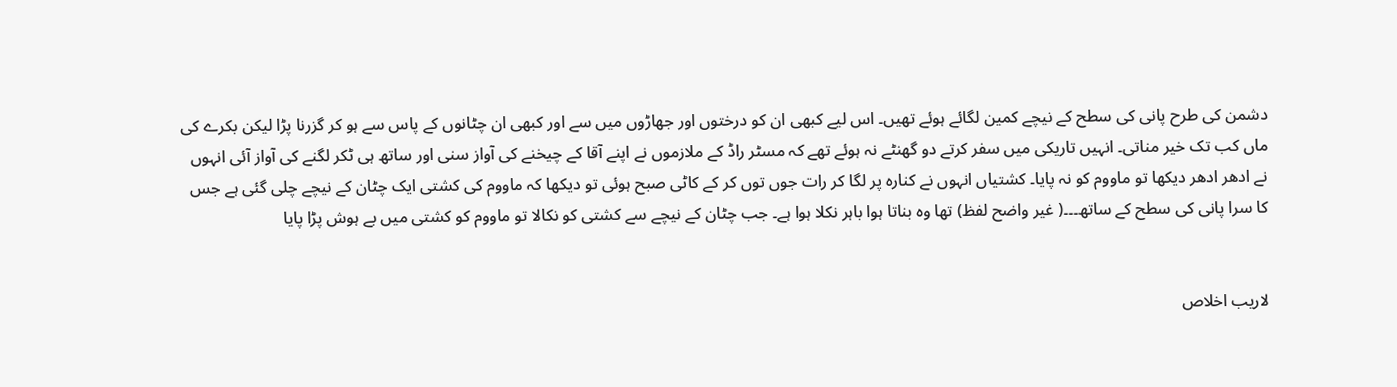دشمن کی طرح پانی کی سطح کے نیچے کمین لگائے ہوئے تھیں۔ اس لیے کبھی ان کو درختوں اور جھاڑوں میں سے اور کبھی ان چٹانوں کے پاس سے ہو کر گزرنا پڑا لیکن بکرے کی ماں کب تک خیر مناتی۔ انہیں تاریکی میں سفر کرتے دو گھنٹے نہ ہوئے تھے کہ مسٹر راڈ کے ملازموں نے اپنے آقا کے چیخنے کی آواز سنی اور ساتھ ہی ٹکر لگنے کی آواز آئی انہوں نے ادھر ادھر دیکھا تو ماووم کو نہ پایا۔ کشتیاں انہوں نے کنارہ پر لگا کر رات جوں توں کر کے کاٹی صبح ہوئی تو دیکھا کہ ماووم کی کشتی ایک چٹان کے نیچے چلی گئی ہے جس کا سرا پانی کی سطح کے ساتھ۔۔۔( غیر واضح لفظ) تھا وہ بناتا ہوا باہر نکلا ہوا ہے۔ جب چٹان کے نیچے سے کشتی کو نکالا تو ماووم کو کشتی میں بے ہوش پڑا پایا


لاريب اخلاص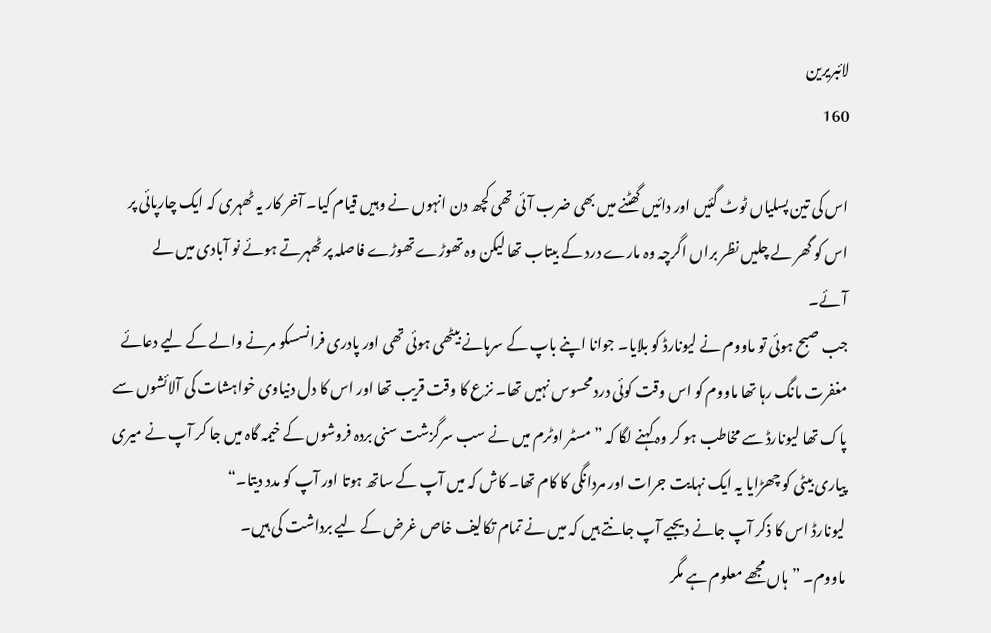لائبریرین
160

اس کی تین پسلیاں ٹوٹ گئیں اور دائیں گھٹنے میں بھی ضرب آئی تھی کچھ دن انہوں نے وہیں قیام کیا۔ آخر کار یہ ٹھہری کہ ایک چارپائی پر اس کو گھر لے چلیں نظر براں اگرچہ وہ مارے درد کے بیتاب تھا لیکن وہ تھوڑے تھوڑے فاصلہ پر ٹھہرتے ہوئے نو آبادی میں لے آئے۔
جب صبح ہوئی تو ماووم نے لیونارڈ کو بلایا۔ جوانا اپنے باپ کے سرہانے بیٹھی ہوئی تھی اور پادری فرانسسکو مرنے والے کے لیے دعائے مغفرت مانگ رہا تھا ماووم کو اس وقت کوئی درد محسوس نہیں تھا۔ نزع کا وقت قریب تھا اور اس کا دل دنیاوی خواہشات کی آلائشوں سے پاک تھا لیونارڈ سے مخاطب ہو کر وہ کہنے لگا کہ ”مسٹر اوٹرم میں نے سب سرگزشت سنی بردہ فروشوں کے خیمہ گاہ میں جا کر آپ نے میری پیاری بیٹی کو چھڑایا یہ ایک نہایت جرات اور مردانگی کا کام تھا۔ کاش کہ میں آپ کے ساتھ ہوتا اور آپ کو مدد دیتا۔“
لیونارڈ اس کا ذکر آپ جانے دیجیے آپ جانتے ہیں کہ میں نے تمام تکالیف خاص غرض کے لیے برداشت کی ہیں۔
ماووم۔ ”ہاں مجھے معلوم ہے مگر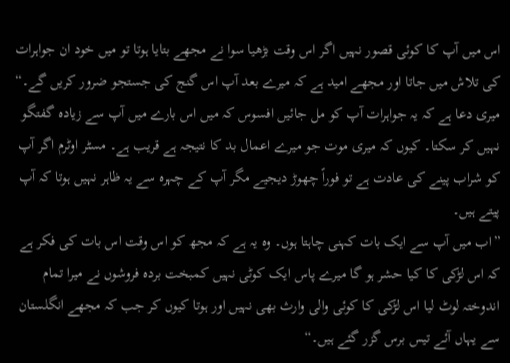اس میں آپ کا کوئی قصور نہیں اگر اس وقت بڑھیا سوا نے مجھے بتایا ہوتا تو میں خود ان جواہرات کی تلاش میں جاتا اور مجھے امید ہے کہ میرے بعد آپ اس گنج کی جستجو ضرور کریں گے۔“
میری دعا ہے کہ یہ جواہرات آپ کو مل جائیں افسوس کہ میں اس بارے میں آپ سے زیادہ گفتگو نہیں کر سکتا۔ کیوں کہ میری موت جو میرے اعمال بد کا نتیجہ ہے قریب ہے۔ مسٹر اوٹرم اگر آپ کو شراب پینے کی عادت ہے تو فوراً چھوڑ دیجیے مگر آپ کے چہرہ سے یہ ظاہر نہیں ہوتا کہ آپ پیتے ہیں۔
”اب میں آپ سے ایک بات کہنی چاہتا ہوں۔ وہ یہ ہے کہ مجھ کو اس وقت اس بات کی فکر ہے کہ اس لڑکی کا کیا حشر ہو گا میرے پاس ایک کوٹی نہیں کمبخت بردہ فروشوں نے میرا تمام اندوختہ لوٹ لیا اس لڑکی کا کوئی والی وارث بھی نہیں اور ہوتا کیوں کر جب کہ مجھے انگلستان سے یہاں آئے تیس برس گزر گئے ہیں۔“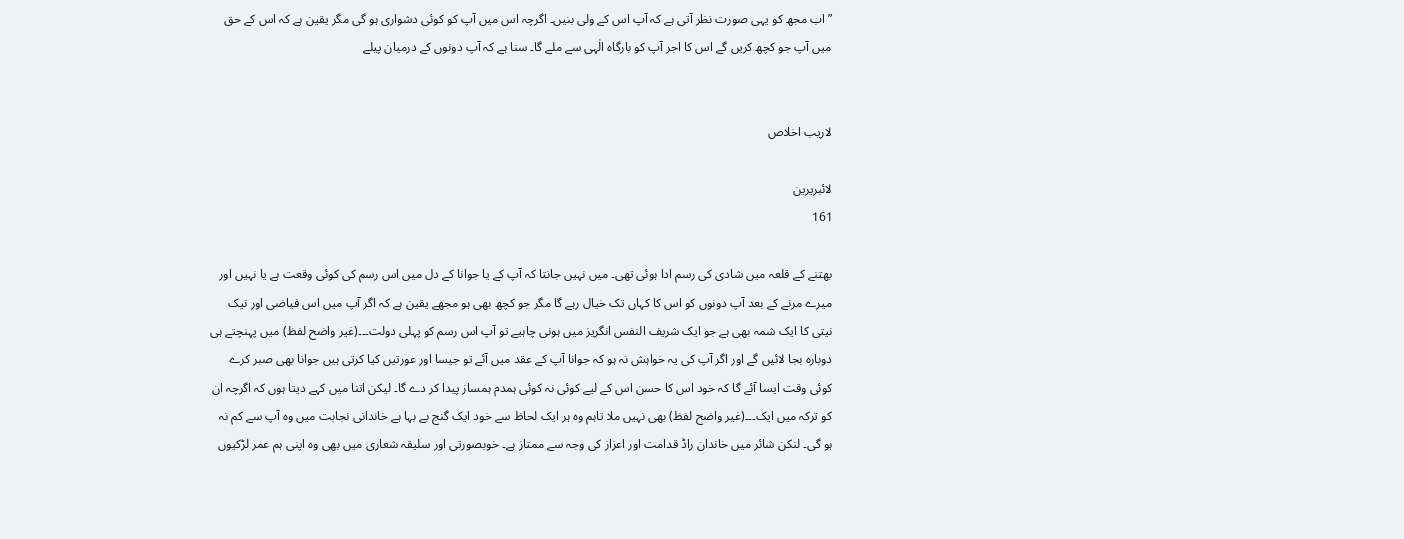”اب مجھ کو یہی صورت نظر آتی ہے کہ آپ اس کے ولی بنیں۔ اگرچہ اس میں آپ کو کوئی دشواری ہو گی مگر یقین ہے کہ اس کے حق میں آپ جو کچھ کریں گے اس کا اجر آپ کو بارگاہ الٰہی سے ملے گا۔ سنا ہے کہ آپ دونوں کے درمیان پیلے


لاريب اخلاص

لائبریرین
161

بھتنے کے قلعہ میں شادی کی رسم ادا ہوئی تھی۔ میں نہیں جانتا کہ آپ کے یا جوانا کے دل میں اس رسم کی کوئی وقعت ہے یا نہیں اور میرے مرنے کے بعد آپ دونوں کو اس کا کہاں تک خیال رہے گا مگر جو کچھ بھی ہو مجھے یقین ہے کہ اگر آپ میں اس فیاضی اور نیک نیتی کا ایک شمہ بھی ہے جو ایک شریف النفس انگریز میں ہونی چاہیے تو آپ اس رسم کو پہلی دولت۔۔۔(غیر واضح لفظ) میں پہنچتے ہی دوبارہ بجا لائیں گے اور اگر آپ کی یہ خواہش نہ ہو کہ جوانا آپ کے عقد میں آئے تو جیسا اور عورتیں کیا کرتی ہیں جوانا بھی صبر کرے کوئی وقت ایسا آئے گا کہ خود اس کا حسن اس کے لیے کوئی نہ کوئی ہمدم ہمساز پیدا کر دے گا۔ لیکن اتنا میں کہے دیتا ہوں کہ اگرچہ ان کو ترکہ میں ایک۔۔۔(غیر واضح لفظ) بھی نہیں ملا تاہم وہ ہر ایک لحاظ سے خود ایک گنج بے بہا ہے خاندانی نجابت میں وہ آپ سے کم نہ ہو گی۔ لنکن شائر میں خاندان راڈ قدامت اور اعزاز کی وجہ سے ممتاز ہے۔ خوبصورتی اور سلیقہ شعاری میں بھی وہ اپنی ہم عمر لڑکیوں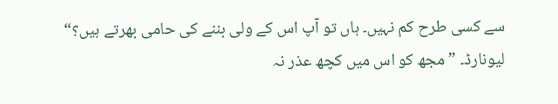سے کسی طرح کم نہیں۔ ہاں تو آپ اس کے ولی بننے کی حامی بھرتے ہیں؟“
لیونارڈ۔ ”مجھ کو اس میں کچھ عذر نہ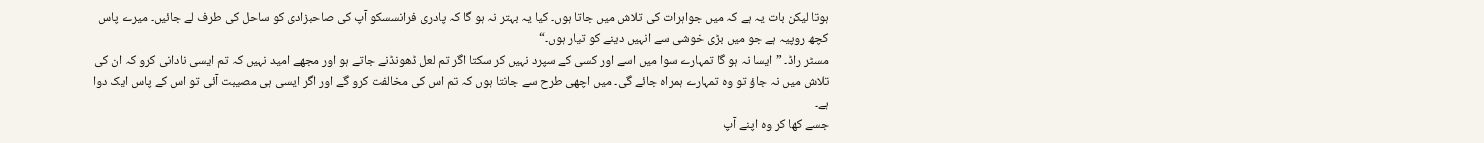ہوتا لیکن بات یہ ہے کہ میں جواہرات کی تلاش میں جاتا ہوں۔ کیا یہ بہتر نہ ہو گا کہ پادری فرانسسکو آپ کی صاحبزادی کو ساحل کی طرف لے جائیں۔ میرے پاس کچھ روپیہ ہے جو میں بڑی خوشی سے انہیں دینے کو تیار ہوں۔“
مسٹر راڈ۔ ”ایسا نہ ہو گا تمہارے سوا میں اسے اور کسی کے سپرد نہیں کر سکتا اگر تم لعل ڈھونڈنے جاتے ہو اور مجھے امید نہیں کہ تم ایسی نادانی کرو کہ ان کی تلاش میں نہ جاؤ تو وہ تمہارے ہمراہ جائے گی۔ میں اچھی طرح سے جانتا ہوں کہ تم اس کی مخالفت کرو گے اور اگر ایسی ہی مصیبت آئی تو اس کے پاس ایک دوا ہے۔
جسے کھا کر وہ اپنے آپ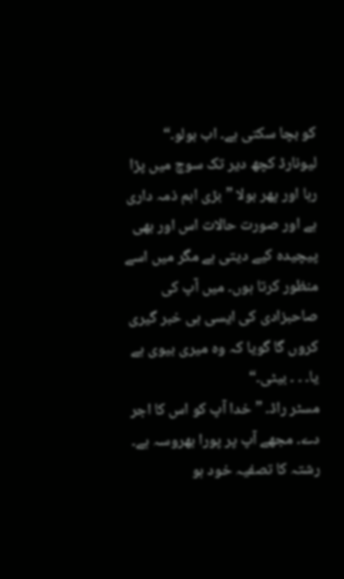کو بچا سکتی ہے۔ اب بولو۔“
لیونارڈ کچھ دیر تک سوچ میں پڑا رہا اور پھر بولا ”بڑی اہم ذمہ داری ہے اور صورت حالات اس اور بھی پیچیدہ کیے دیتی ہے مگر میں اسے منظور کرتا ہوں۔ میں آپ کی صاحبزادی کی ایسی ہی خبر گیری کروں گا گویا کہ وہ میری بیوی ہے یا۔ ۔ ۔ بیٹی۔“
مسٹر راڈ۔ ”خدا آپ کو اس کا اجر دے۔ مجھے آپ پر پورا بھروسہ ہے۔ رشتہ کا تصفیہ خود ہو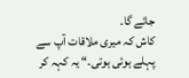جائے گا۔
کاش کہ میری ملاقات آپ سے پہلے ہوئی ہوتی۔“ یہ کہہ کر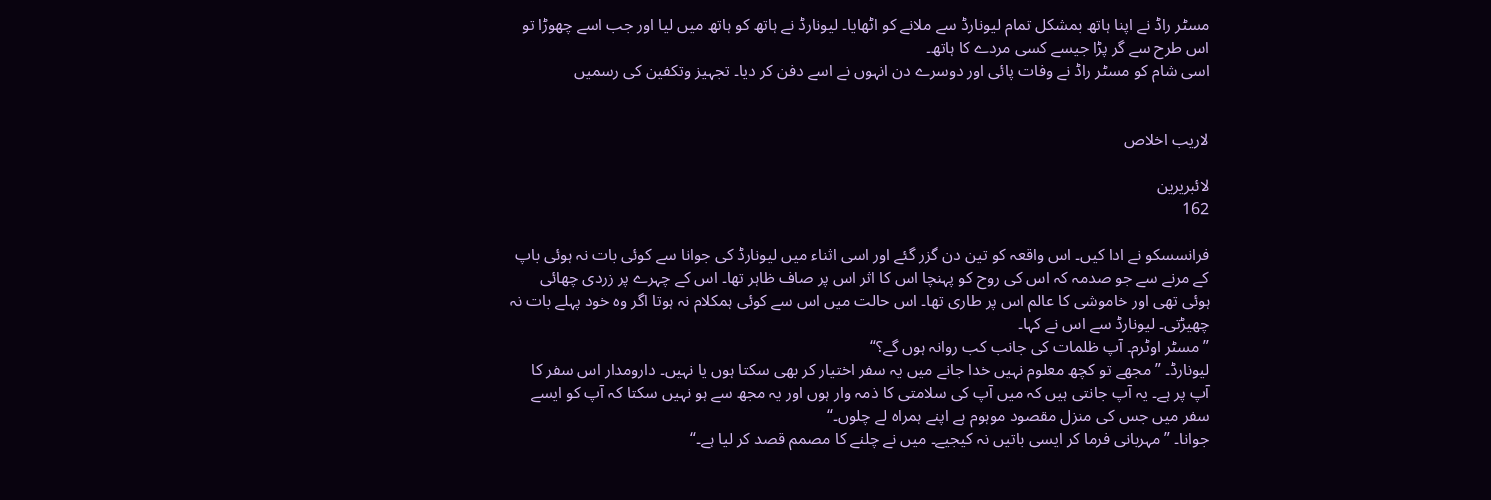مسٹر راڈ نے اپنا ہاتھ بمشکل تمام لیونارڈ سے ملانے کو اٹھایا۔ لیونارڈ نے ہاتھ کو ہاتھ میں لیا اور جب اسے چھوڑا تو اس طرح سے گر پڑا جیسے کسی مردے کا ہاتھ۔
اسی شام کو مسٹر راڈ نے وفات پائی اور دوسرے دن انہوں نے اسے دفن کر دیا۔ تجہیز وتکفین کی رسمیں


لاريب اخلاص

لائبریرین
162

فرانسسکو نے ادا کیں۔ اس واقعہ کو تین دن گزر گئے اور اسی اثناء میں لیونارڈ کی جوانا سے کوئی بات نہ ہوئی باپ کے مرنے سے جو صدمہ کہ اس کی روح کو پہنچا اس کا اثر اس پر صاف ظاہر تھا۔ اس کے چہرے پر زردی چھائی ہوئی تھی اور خاموشی کا عالم اس پر طاری تھا۔ اس حالت میں اس سے کوئی ہمکلام نہ ہوتا اگر وہ خود پہلے بات نہ چھیڑتی۔ لیونارڈ سے اس نے کہا۔
”مسٹر اوٹرم۔ آپ ظلمات کی جانب کب روانہ ہوں گے؟“
لیونارڈ۔ ”مجھے تو کچھ معلوم نہیں خدا جانے میں یہ سفر اختیار کر بھی سکتا ہوں یا نہیں۔ دارومدار اس سفر کا آپ پر ہے۔ یہ آپ جانتی ہیں کہ میں آپ کی سلامتی کا ذمہ وار ہوں اور یہ مجھ سے ہو نہیں سکتا کہ آپ کو ایسے سفر میں جس کی منزل مقصود موہوم ہے اپنے ہمراہ لے چلوں۔“
جوانا۔ ”مہربانی فرما کر ایسی باتیں نہ کیجیے۔ میں نے چلنے کا مصمم قصد کر لیا ہے۔“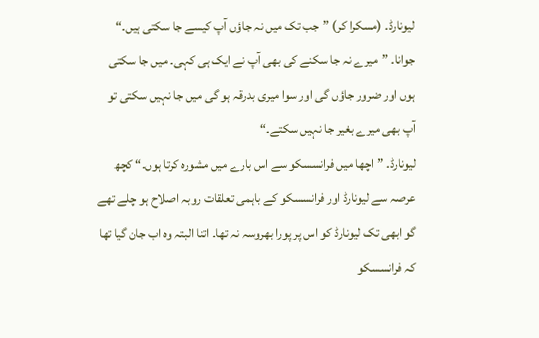لیونارڈ۔ (مسکرا کر) ”جب تک میں نہ جاؤں آپ کیسے جا سکتی ہیں۔“
جوانا۔ ”میرے نہ جا سکنے کی بھی آپ نے ایک ہی کہی۔ میں جا سکتی ہوں اور ضرور جاؤں گی اور سوا میری بدرقہ ہو گی میں جا نہیں سکتی تو آپ بھی میرے بغیر جا نہیں سکتے۔“
لیونارڈ۔ ”اچھا میں فرانسسکو سے اس بارے میں مشورہ کرتا ہوں۔“ کچھ عرصہ سے لیونارڈ اور فرانسسکو کے باہمی تعلقات روبہ اصلاح ہو چلے تھے گو ابھی تک لیونارڈ کو اس پر پورا بھروسہ نہ تھا۔ اتنا البتہ وہ اب جان گیا تھا کہ فرانسسکو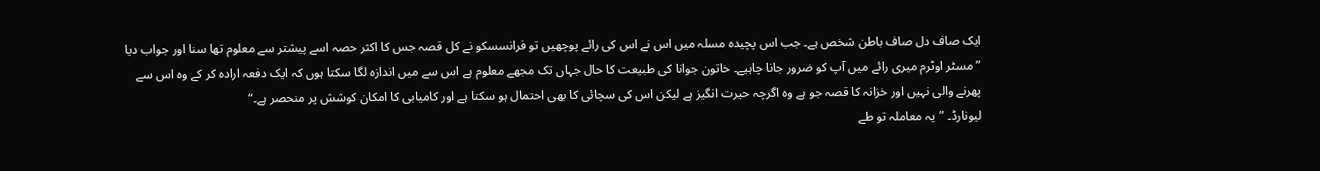ایک صاف دل صاف باطن شخص ہے۔ جب اس پچیدہ مسلہ میں اس نے اس کی رائے پوچھیں تو فرانسسکو نے کل قصہ جس کا اکثر حصہ اسے پیشتر سے معلوم تھا سنا اور جواب دیا ”مسٹر اوٹرم میری رائے میں آپ کو ضرور جانا چاہیے۔ خاتون جوانا کی طبیعت کا حال جہاں تک مجھے معلوم ہے اس سے میں اندازہ لگا سکتا ہوں کہ ایک دفعہ ارادہ کر کے وہ اس سے پھرنے والی نہیں اور خزانہ کا قصہ جو ہے وہ اگرچہ حیرت انگیز ہے لیکن اس کی سچائی کا بھی احتمال ہو سکتا ہے اور کامیابی کا امکان کوشش پر منحصر ہے۔“
لیونارڈ۔ ”یہ معاملہ تو طے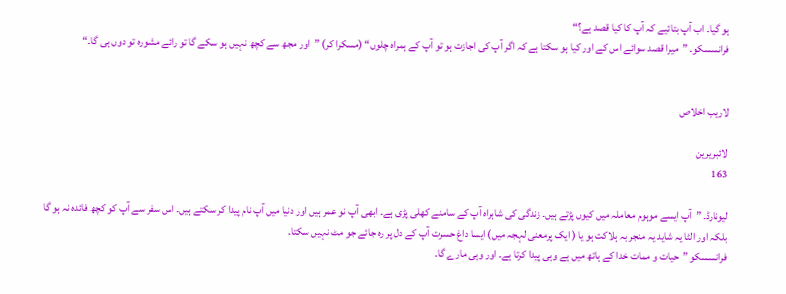ہو گیا۔ اب آپ بتائیے کہ آپ کا کیا قصد ہے؟“
فرانسسکو۔ ”میرا قصد سوائے اس کے اور کیا ہو سکتا ہے کہ اگر آپ کی اجازت ہو تو آپ کے ہمراہ چلوں“ (مسکرا کر) ”اور مجھ سے کچھ نہیں ہو سکے گا تو رائے مشورہ تو دوں ہی گا۔“


لاريب اخلاص

لائبریرین
163

لیونارڈ۔ ”آپ ایسے موہوم معاملہ میں کیوں پڑتے ہیں۔ زندگی کی شاہراہ آپ کے سامنے کھلی پڑی ہے۔ ابھی آپ نو عمر ہیں اور دنیا میں آپ نام پیدا کر سکتے ہیں۔ اس سفر سے آپ کو کچھ فائدہ نہ ہو گا بلکہ اور الٹا یہ شاید یہ منجر بہ ہلاکت ہو یا ( ایک پرمعنی لہجہ میں) ایسا داغ حسرت آپ کے دل پر رہ جائے جو مٹ نہیں سکتا۔
فرانسسکو ”حیات و ممات خدا کے ہاتھ میں ہے وہی پیدا کرتا ہے۔ اور وہی مارے گا۔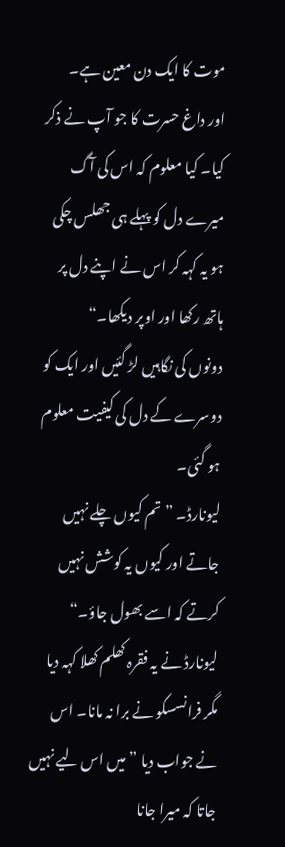موت کا ایک دن معین ہے۔
اور داغ حسرت کا جو آپ نے ذکر کیا۔ کیا معلوم کہ اس کی آگ میرے دل کو پہلے ہی جھلس چکی ہو یہ کہہ کر اس نے اپنے دل پر ہاتھ رکھا اور اوپر دیکھا۔“
دونوں کی نگاہیں لڑ گئیں اور ایک کو دوسرے کے دل کی کیفیت معلوم ہو گئی۔
لیونارڈ۔ ”تم کیوں چلے نہیں جاتے اور کیوں یہ کوشش نہیں کرتے کہ اسے بھول جاؤ۔“
لیونارڈ نے یہ فقرہ کھلم کھلا کہہ دیا مگر فرانسسکو نے برا نہ مانا۔ اس نے جواب دیا ”میں اس لیے نہیں جاتا کہ میرا جانا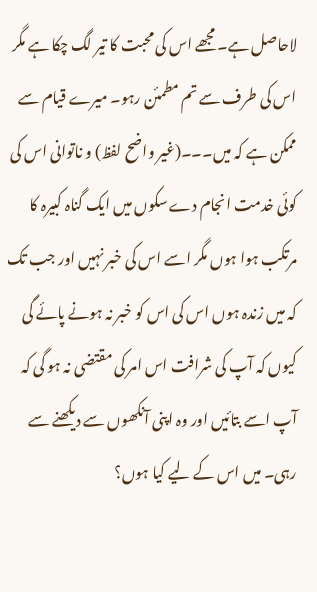لاحاصل ہے۔ مجھے اس کی محبت کا تیر لگ چکا ہے مگر اس کی طرف سے تم مطمئن رہو۔ میرے قیام سے ممکن ہے کہ میں۔۔۔(غیر واضح لفظ) و ناتوانی اس کی کوئی خدمت انجام دے سکوں میں ایک گناہ کبیرہ کا مرتکب ہوا ہوں مگر اسے اس کی خبر نہیں اور جب تک کہ میں زندہ ہوں اس کی اس کو خبر نہ ہونے پائے گی کیوں کہ آپ کی شرافت اس امر کی مقتضی نہ ہو گی کہ آپ اسے بتائیں اور وہ اپنی آنکھوں سے دیکھنے سے رہی۔ میں اس کے لیے کیا ہوں؟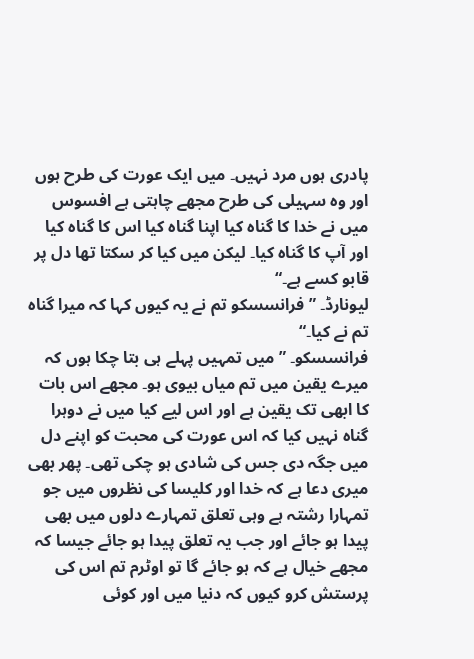پادری ہوں مرد نہیں۔ میں ایک عورت کی طرح ہوں اور وہ سہیلی کی طرح مجھے چاہتی ہے افسوس میں نے خدا کا گناہ کیا اپنا گناہ کیا اس کا گناہ کیا اور آپ کا گناہ کیا۔ لیکن میں کیا کر سکتا تھا دل پر قابو کسے ہے۔“
لیونارڈ۔ ”فرانسسکو تم نے یہ کیوں کہا کہ میرا گناہ تم نے کیا۔“
فرانسسکو۔ ”میں تمہیں پہلے ہی بتا چکا ہوں کہ میرے یقین میں تم میاں بیوی ہو۔ مجھے اس بات کا ابھی تک یقین ہے اور اس لیے کیا میں نے دوہرا گناہ نہیں کیا کہ اس عورت کی محبت کو اپنے دل میں جگہ دی جس کی شادی ہو چکی تھی۔ پھر بھی میری دعا ہے کہ خدا اور کلیسا کی نظروں میں جو تمہارا رشتہ ہے وہی تعلق تمہارے دلوں میں بھی پیدا ہو جائے اور جب یہ تعلق پیدا ہو جائے جیسا کہ مجھے خیال ہے کہ ہو جائے گا تو اوٹرم تم اس کی پرستش کرو کیوں کہ دنیا میں اور کوئی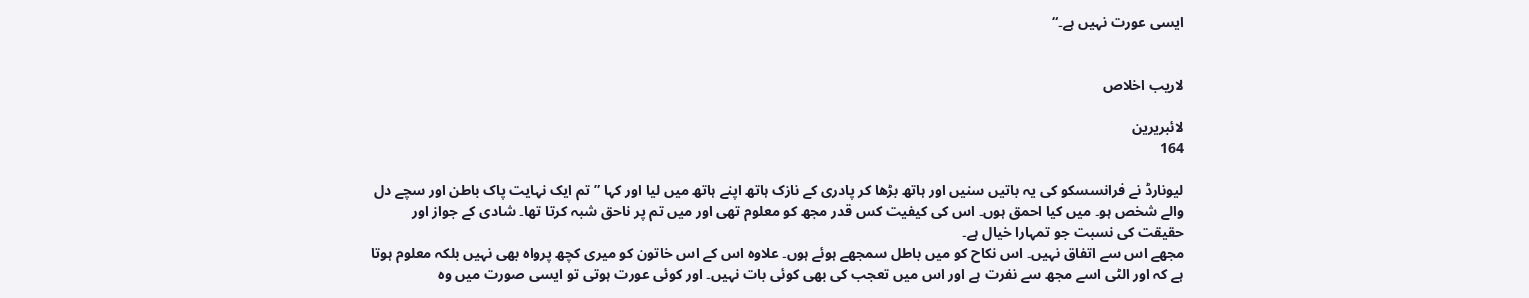ایسی عورت نہیں ہے۔“


لاريب اخلاص

لائبریرین
164

لیونارڈ نے فرانسسکو کی یہ باتیں سنیں اور ہاتھ بڑھا کر پادری کے نازک ہاتھ اپنے ہاتھ میں لیا اور کہا ”تم ایک نہایت پاک باطن اور سچے دل والے شخص ہو۔ میں کیا احمق ہوں۔ اس کی کیفیت کس قدر مجھ کو معلوم تھی اور میں تم پر ناحق شبہ کرتا تھا۔ شادی کے جواز اور حقیقت کی نسبت جو تمہارا خیال ہے۔
مجھے اس سے اتفاق نہیں۔ اس نکاح کو میں باطل سمجھے ہوئے ہوں۔ علاوہ اس کے اس خاتون کو میری کچھ پرواہ بھی نہیں بلکہ معلوم ہوتا ہے کہ اور الٹی اسے مجھ سے نفرت ہے اور اس میں تعجب کی بھی کوئی بات نہیں۔ اور کوئی عورت ہوتی تو ایسی صورت میں وہ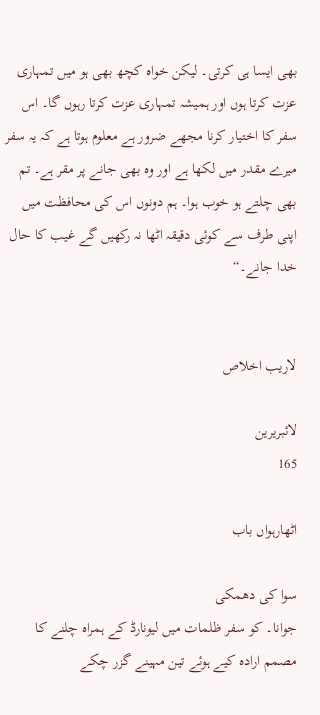بھی ایسا ہی کرتی۔ لیکن خواہ کچھ بھی ہو میں تمہاری عزت کرتا ہوں اور ہمیشہ تمہاری عزت کرتا رہوں گا۔ اس سفر کا اختیار کرنا مجھے ضرور ہے معلوم ہوتا ہے کہ یہ سفر میرے مقدر میں لکھا ہے اور وہ بھی جانے پر مقر ہے۔ تم بھی چلتے ہو خوب ہوا۔ ہم دونوں اس کی محافظت میں اپنی طرف سے کوئی دقیقہ اٹھا نہ رکھیں گے غیب کا حال خدا جانے۔“


لاريب اخلاص

لائبریرین
165

اٹھارہواں باب

سوا کی دھمکی
جوانا۔ کو سفر ظلمات میں لیونارڈ کے ہمراہ چلنے کا مصمم ارادہ کیے ہوئے تین مہینے گزر چکے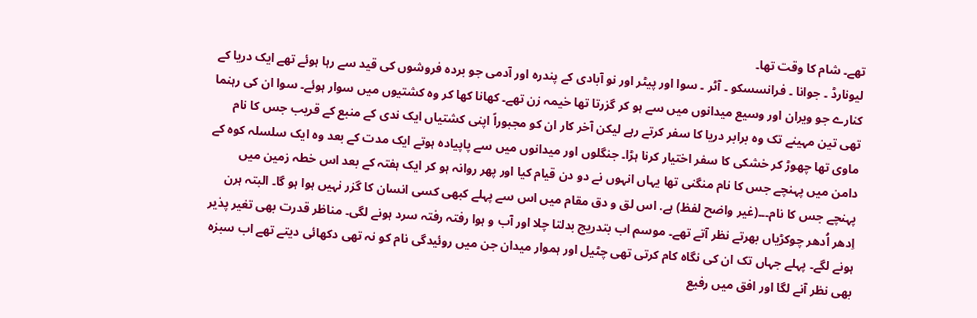تھے۔ شام کا وقت تھا۔
لیونارڈ ۔ جوانا ۔ فرانسسکو ۔ آٹر ۔ سوا اور پیٹر اور نو آبادی کے پندرہ اور آدمی جو بردہ فروشوں کی قید سے رہا ہوئے تھے ایک دریا کے کنارے جو ویران اور وسیع میدانوں میں سے ہو کر گزرتا تھا خیمہ زن تھے۔ کھانا کھا کر وہ کشتیوں میں سوار ہوئے۔ سوا ان کی رہنما تھی تین مہینے تک وہ برابر دریا کا سفر کرتے رہے لیکن آخر کار ان کو مجبوراً اپنی کشتیاں ایک ندی کے منبع کے قریب جس کا نام ماوی تھا چھوڑ کر خشکی کا سفر اختیار کرنا ہڑا۔ جنگلوں اور میدانوں میں سے پاپیادہ ہوتے ایک مدت کے بعد وہ ایک سلسلہ کوہ کے دامن میں پہنچے جس کا نام منگنی تھا یہاں انہوں نے دو دن قیام کیا اور پھر روانہ ہو کر ایک ہفتہ کے بعد اس خطہ زمین میں پہنچے جس کا نام۔۔۔(غیر واضح لفظ) ہے. اس لق و دق مقام میں اس سے پہلے کبھی کسی انسان کا گزر نہیں ہوا ہو گا۔ البتہ ہرن اِدھر اُدھر چوکڑیاں بھرتے نظر آتے تھے۔ موسم اب بتدریج بدلتا چلا اور آب و ہوا رفتہ رفتہ سرد ہونے لگی۔ مناظر قدرت بھی تغیر پذیر ہونے لگے۔ پہلے جہاں تک ان کی نگاہ کام کرتی تھی چٹیل اور ہموار میدان جن میں روئیدگی نام کو نہ تھی دکھائی دیتے تھے اب سبزہ بھی نظر آنے لگا اور افق میں رفیع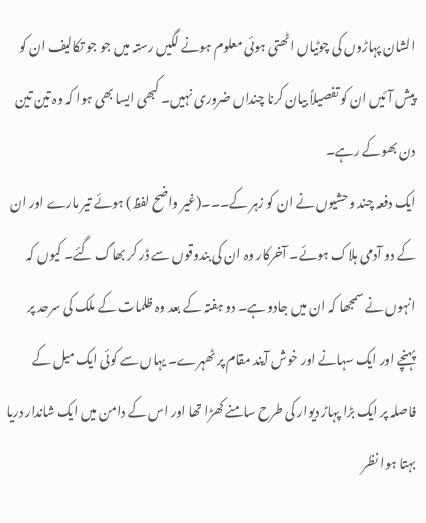الشان پہاڑوں کی چوٹیاں اٹھتی ہوئی معلوم ہونے لگیں رستہ میں جو جو تکالیف ان کو پیش آئیں ان کو تفصیلاً بیان کرنا چنداں ضروری نہیں۔ کبھی ایسا بھی ہوا کہ وہ تین تین دن بھوکے رہے۔
ایک دفعہ چند وحشیوں نے ان کو زہر کے۔۔۔(غیر واضح لفظ) ہوئے تیر مارے اور ان کے دو آدمی ہلاک ہوئے۔ آخرکار وہ ان کی بندوقوں سے ڈر کر بھاگ گئے۔ کیوں کہ انہوں نے سمجھا کہ ان میں جادو ہے۔ دو ہفتہ کے بعد وہ ظلمات کے ملک کی سرحد پر پہنچے اور ایک سہانے اور خوش آیند مقام پر ٹھہرے۔ یہاں سے کوئی ایک میل کے فاصلہ پر ایک بڑا پہاڑ دیوار کی طرح سامنے کھڑا تھا اور اس کے دامن میں ایک شاندار دریا بہتا ہوا نظر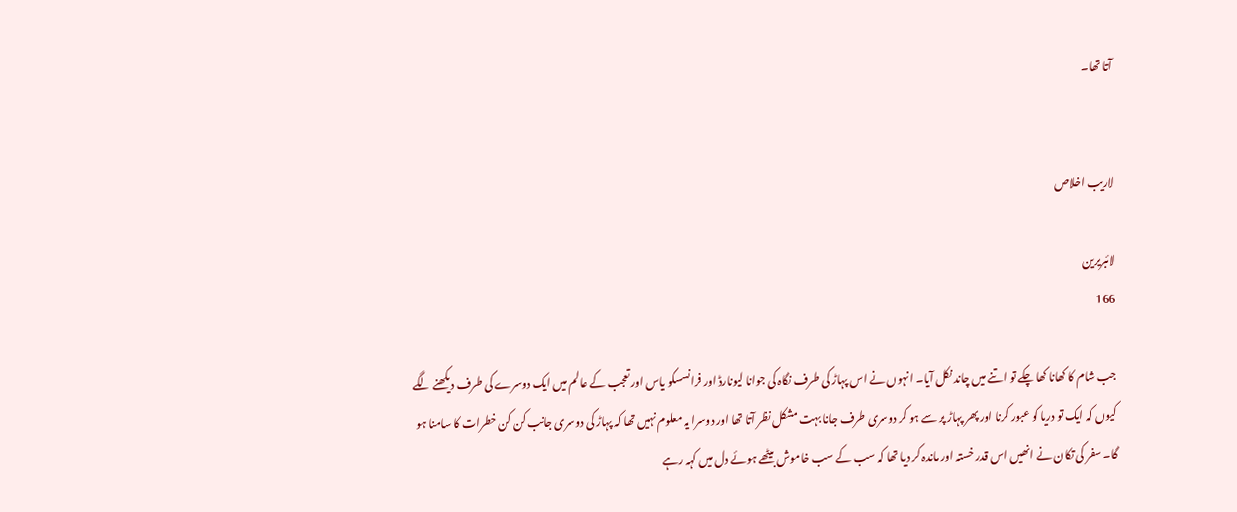آتا تھا۔


لاريب اخلاص

لائبریرین
166

جب شام کا کھانا کھا چکے تو اتنے میں چاند نکل آیا۔ انہوں نے اس پہاڑ کی طرف نگاہ کی جوانا لیونارڈ اور فرانسسکو یاس اور تعجب کے عالم میں ایک دوسرے کی طرف دیکھنے لگے کیوں کہ ایک تو دریا کو عبور کرنا اور پھر پہاڑ پر سے ہو کر دوسری طرف جانا بہت مشکل نظر آتا تھا اور دوسرا یہ معلوم نہیں تھا کہ پہاڑ کی دوسری جانب کن کن خطرات کا سامنا ہو گا۔ سفر کی تکان نے انھیں اس قدر خستہ اور ماندہ کر دیا تھا کہ سب کے سب خاموش بیٹھے ہوئے دل میں کہہ رہے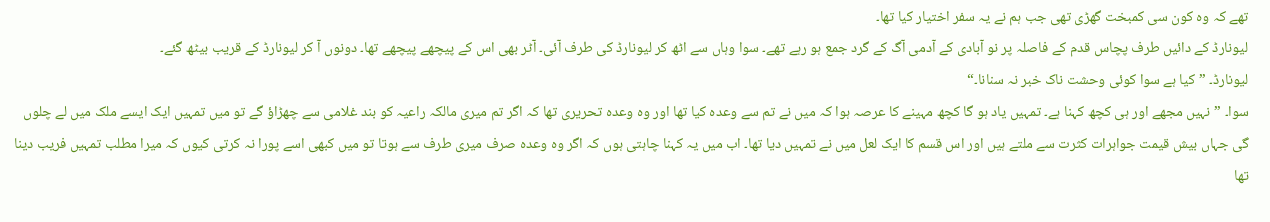تھے کہ وہ کون سی کمبخت گھڑی تھی جب ہم نے یہ سفر اختیار کیا تھا۔
لیونارڈ کے دائیں طرف پچاس قدم کے فاصلہ پر نو آبادی کے آدمی آگ کے گرد جمع ہو رہے تھے۔ سوا وہاں سے اٹھ کر لیونارڈ کی طرف آئی۔ آٹر بھی اس کے پیچھے پیچھے تھا۔ دونوں آ کر لیونارڈ کے قریب بیٹھ گئے۔
لیونارڈ۔ ”کیا ہے سوا کوئی وحشت ناک خبر نہ سنانا۔“
سوا۔ ”نہیں مجھے اور ہی کچھ کہنا ہے۔ تمہیں یاد ہو گا کچھ مہینے کا عرصہ ہوا کہ میں نے تم سے وعدہ کیا تھا اور وہ وعدہ تحریری تھا کہ اگر تم میری مالکہ راعیہ کو بند غلامی سے چھڑاؤ گے تو میں تمہیں ایک ایسے ملک میں لے چلوں گی جہاں بیش قیمت جواہرات کثرت سے ملتے ہیں اور اس قسم کا ایک لعل میں نے تمہیں دیا تھا۔ اب میں یہ کہنا چاہتی ہوں کہ اگر وہ وعدہ صرف میری طرف سے ہوتا تو میں کبھی اسے پورا نہ کرتی کیوں کہ میرا مطلب تمہیں فریب دینا تھا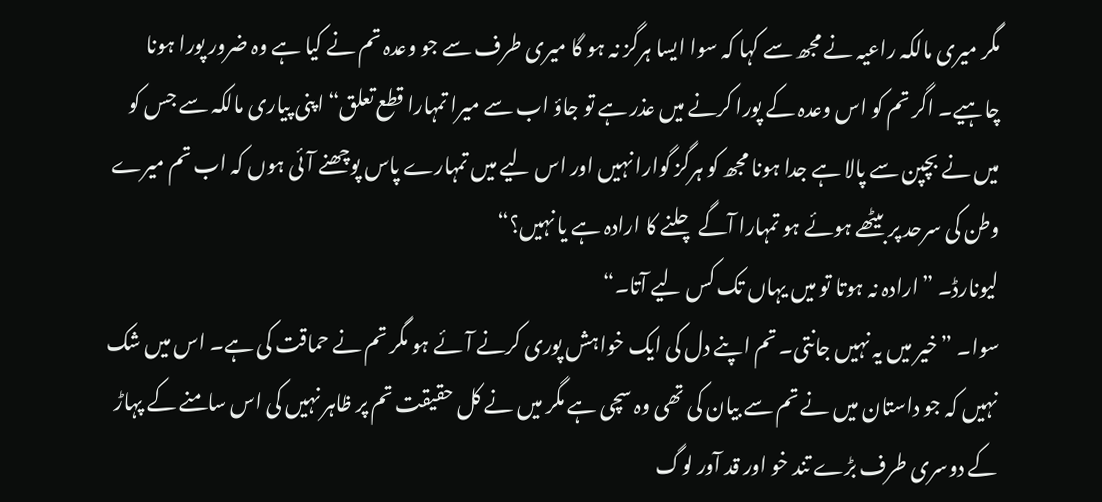مگر میری مالکہ راعیہ نے مجھ سے کہا کہ سوا ایسا ہرگز نہ ہو گا میری طرف سے جو وعدہ تم نے کیا ہے وہ ضرور پورا ہونا چاہیے۔ اگر تم کو اس وعدہ کے پورا کرنے میں عذر ہے تو جاؤ اب سے میرا تمہارا قطع تعلق“ اپنی پیاری مالکہ سے جس کو میں نے بچپن سے پالا ہے جدا ہونا مجھ کو ہرگز گوارا نہیں اور اس لیے میں تمہارے پاس پوچھنے آئی ہوں کہ اب تم میرے وطن کی سرحد پر بیٹھے ہوئے ہو تمہارا آگے چلنے کا ارادہ ہے یا نہیں؟“
لیونارڈ۔ ”ارادہ نہ ہوتا تو میں یہاں تک کس لیے آتا۔“
سوا۔ ”خیر میں یہ نہیں جانتی۔ تم اپنے دل کی ایک خواہش پوری کرنے آئے ہو مگر تم نے حماقت کی ہے۔ اس میں شک نہیں کہ جو داستان میں نے تم سے بیان کی تھی وہ سچی ہے مگر میں نے کل حقیقت تم پر ظاہر نہیں کی اس سامنے کے پہاڑ کے دوسری طرف بڑے تند خو اور قد آور لوگ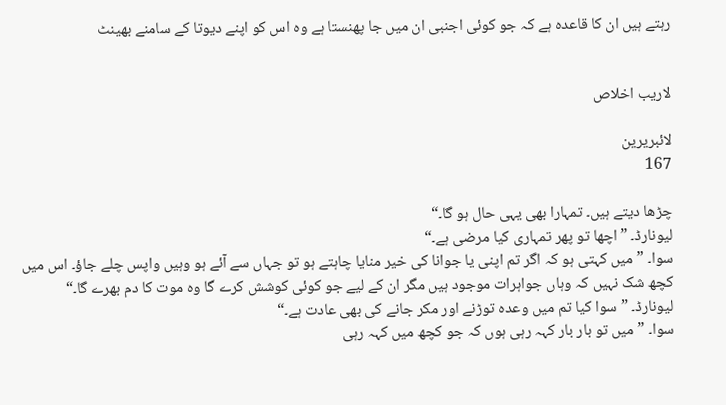رہتے ہیں ان کا قاعدہ ہے کہ جو کوئی اجنبی ان میں جا پھنستا ہے وہ اس کو اپنے دیوتا کے سامنے بھینٹ


لاريب اخلاص

لائبریرین
167

چڑھا دیتے ہیں۔ تمہارا بھی یہی حال ہو گا۔“
لیونارڈ۔ ”اچھا تو پھر تمہاری کیا مرضی ہے۔“
سوا۔ ”میں کہتی ہو کہ اگر تم اپنی یا جوانا کی خیر منایا چاہتے ہو تو جہاں سے آئے ہو وہیں واپس چلے جاؤ۔ اس میں کچھ شک نہیں کہ وہاں جواہرات موجود ہیں مگر ان کے لیے جو کوئی کوشش کرے گا وہ موت کا دم بھرے گا۔“
لیونارڈ۔ ”سوا کیا تم میں وعدہ توڑنے اور مکر جانے کی بھی عادت ہے۔“
سوا۔ ”میں تو بار بار کہہ رہی ہوں کہ جو کچھ میں کہہ رہی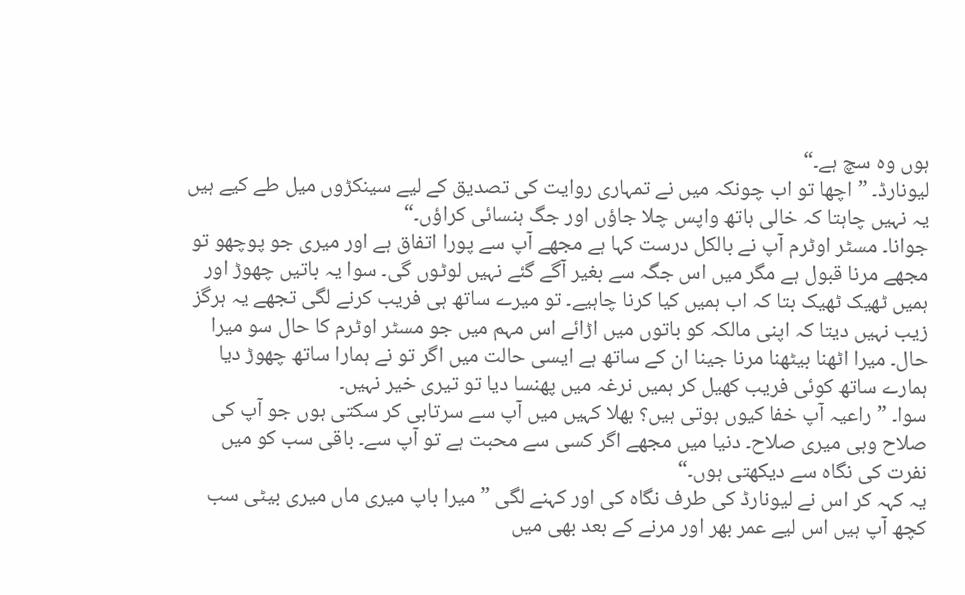ہوں وہ سچ ہے۔“
لیونارڈ۔ ”اچھا تو اب چونکہ میں نے تمہاری روایت کی تصدیق کے لیے سینکڑوں میل طے کیے ہیں یہ نہیں چاہتا کہ خالی ہاتھ واپس چلا جاؤں اور جگ ہنسائی کراؤں۔“
جوانا۔ مسٹر اوٹرم آپ نے بالکل درست کہا ہے مجھے آپ سے پورا اتفاق ہے اور میری جو پوچھو تو مجھے مرنا قبول ہے مگر میں اس جگہ سے بغیر آگے گئے نہیں لوٹوں گی۔ سوا یہ باتیں چھوڑ اور ہمیں ٹھیک ٹھیک بتا کہ اب ہمیں کیا کرنا چاہیے۔ تو میرے ساتھ ہی فریب کرنے لگی تجھے یہ ہرگز زیب نہیں دیتا کہ اپنی مالکہ کو باتوں میں اڑائے اس مہم میں جو مسٹر اوٹرم کا حال سو میرا حال۔ میرا اٹھنا بیٹھنا مرنا جینا ان کے ساتھ ہے ایسی حالت میں اگر تو نے ہمارا ساتھ چھوڑ دیا ہمارے ساتھ کوئی فریب کھیل کر ہمیں نرغہ میں پھنسا دیا تو تیری خیر نہیں۔
سوا۔ ”راعیہ آپ خفا کیوں ہوتی ہیں؟ بھلا کہیں میں آپ سے سرتابی کر سکتی ہوں جو آپ کی صلاح وہی میری صلاح۔ دنیا میں مجھے اگر کسی سے محبت ہے تو آپ سے۔ باقی سب کو میں نفرت کی نگاہ سے دیکھتی ہوں۔“
یہ کہہ کر اس نے لیونارڈ کی طرف نگاہ کی اور کہنے لگی ”میرا باپ میری ماں میری بیٹی سب کچھ آپ ہیں اس لیے عمر بھر اور مرنے کے بعد بھی میں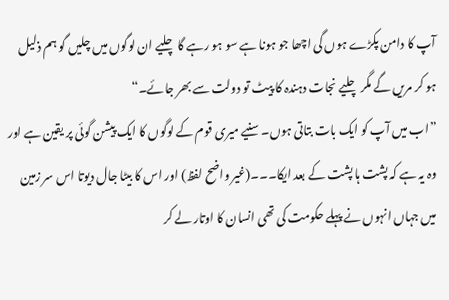آپ کا دامن پکڑے ہوں گی اچھا جو ہونا ہے سو ہو رہے گا چلیے ان لوگوں میں چلیں گو ہم ذلیل ہو کر مریں گے مگر چلیے نجات دہندہ کا پیٹ تو دولت سے بھر جائے۔“
”اب میں آپ کو ایک بات بتاتی ہوں۔ سنیے میری قوم کے لوگوں کا ایک پیشن گوئی پر یقین ہے اور وہ یہ ہے کہ پشت ہا پشت کے بعد ایکا۔۔۔(غیر واضح لفظ) اور اس کا بیٹا جال دیوتا اس سر زمین میں جہاں انہوں نے پہلے حکومت کی تھی انسان کا اوتار لے کر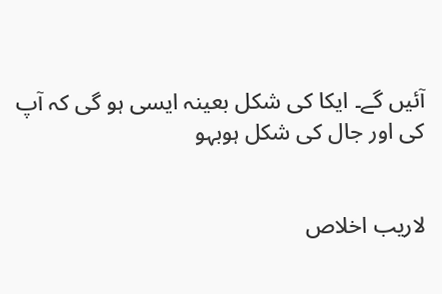آئیں گے۔ ایکا کی شکل بعینہ ایسی ہو گی کہ آپ کی اور جال کی شکل ہوبہو


لاريب اخلاص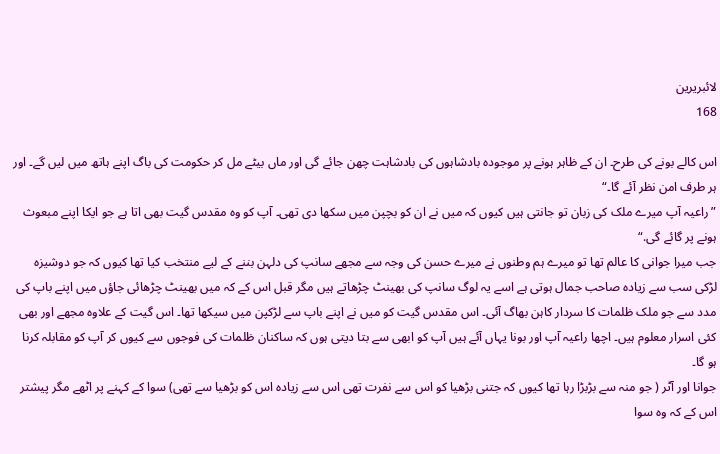لائبریرین
168

اس کالے بونے کی طرح۔ ان کے ظاہر ہونے پر موجودہ بادشاہوں کی بادشاہت چھن جائے گی اور ماں بیٹے مل کر حکومت کی باگ اپنے ہاتھ میں لیں گے۔ اور ہر طرف امن نظر آئے گا۔“
”راعیہ آپ میرے ملک کی زبان تو جانتی ہیں کیوں کہ میں نے ان کو بچپن میں سکھا دی تھی۔ آپ کو وہ مقدس گیت بھی اتا ہے جو ایکا اپنے مبعوث ہونے پر گائے گی.“
جب میرا جوانی کا عالم تھا تو میرے ہم وطنوں نے میرے حسن کی وجہ سے مجھے سانپ کی دلہن بننے کے لیے منتخب کیا تھا کیوں کہ جو دوشیزہ لڑکی سب سے زیادہ صاحب جمال ہوتی ہے اسے یہ لوگ سانپ کی بھینٹ چڑھاتے ہیں مگر قبل اس کے کہ میں بھینٹ چڑھائی جاؤں میں اپنے باپ کی مدد سے جو ملک ظلمات کا سردار کاہن بھاگ آئی۔ اس مقدس گیت کو میں نے اپنے باپ سے لڑکپن میں سیکھا تھا۔ اس گیت کے علاوہ مجھے اور بھی کئی اسرار معلوم ہیں۔ اچھا راعیہ آپ اور بونا یہاں آئے ہیں آپ کو ابھی سے بتا دیتی ہوں کہ ساکنان ظلمات کی فوجوں سے کیوں کر آپ کو مقابلہ کرنا ہو گا۔
جوانا اور آٹر ( جو منہ سے بڑبڑا رہا تھا کیوں کہ جتنی بڑھیا کو اس سے نفرت تھی اس سے زیادہ اس کو بڑھیا سے تھی) سوا کے کہنے پر اٹھے مگر پیشتر اس کے کہ وہ سوا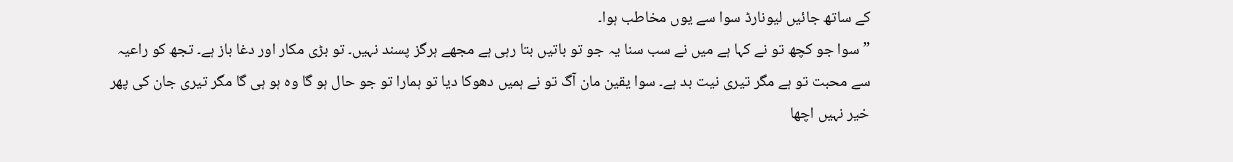کے ساتھ جائیں لیونارڈ سوا سے یوں مخاطب ہوا۔
”سوا جو کچھ تو نے کہا ہے میں نے سب سنا یہ جو تو باتیں بتا رہی ہے مجھے ہرگز پسند نہیں۔ تو بڑی مکار اور دغا باز ہے۔ تجھ کو راعیہ سے محبت تو ہے مگر تیری نیت بد ہے۔ سوا یقین مان آگ تو نے ہمیں دھوکا دیا تو ہمارا تو جو حال ہو گا وہ ہو ہی گا مگر تیری جان کی پھر خیر نہیں اچھا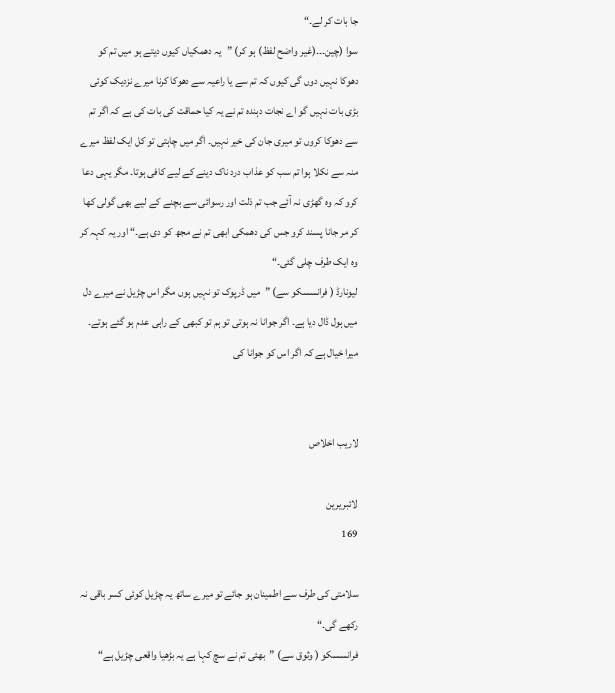جا بات کر لے۔“
سوا (چین۔۔۔(غیر واضح لفظ) ہو کر) ”یہ دھمکیاں کیوں دیتے ہو میں تم کو دھوکا نہیں دوں گی کیوں کہ تم سے یا راعیہ سے دھوکا کرنا میرے نزدیک کوئی بڑی بات نہیں گو اے نجات دہندہ تم نے یہ کیا حماقت کی بات کی ہے کہ اگر تم سے دھوکا کروں تو میری جان کی خیر نہیں۔ اگر میں چاہتی تو کل ایک لفظ میرے منہ سے نکلا ہوا تم سب کو عذاب درد ناک دینے کے لیے کافی ہوتا۔ مگر یہی دعا کرو کہ وہ گھڑی نہ آئے جب تم ذلت اور رسوائی سے بچنے کے لیے بھی گولی کھا کر مر جانا پسند کرو جس کی دھمکی ابھی تم نے مجھ کو دی ہے۔“ اور یہ کہہ کر وہ ایک طرف چلی گئی۔“
لیونارڈ ( فرانسسکو سے) ”میں ڈرپوک تو نہیں ہوں مگر اس چڑیل نے میرے دل میں ہول ڈال دیا ہے۔ اگر جوانا نہ ہوتی تو ہم تو کبھی کے راہی عدم ہو گئے ہوتے۔ میرا خیال ہے کہ اگر اس کو جوانا کی


لاريب اخلاص

لائبریرین
169

سلامتی کی طرف سے اطمینان ہو جائے تو میرے ساتھ یہ چڑیل کوئی کسر باقی نہ رکھے گی۔“
فرانسسکو ( وثوق سے) ”بھئی تم نے سچ کہا ہے یہ بڑھیا واقعی چڑیل ہے“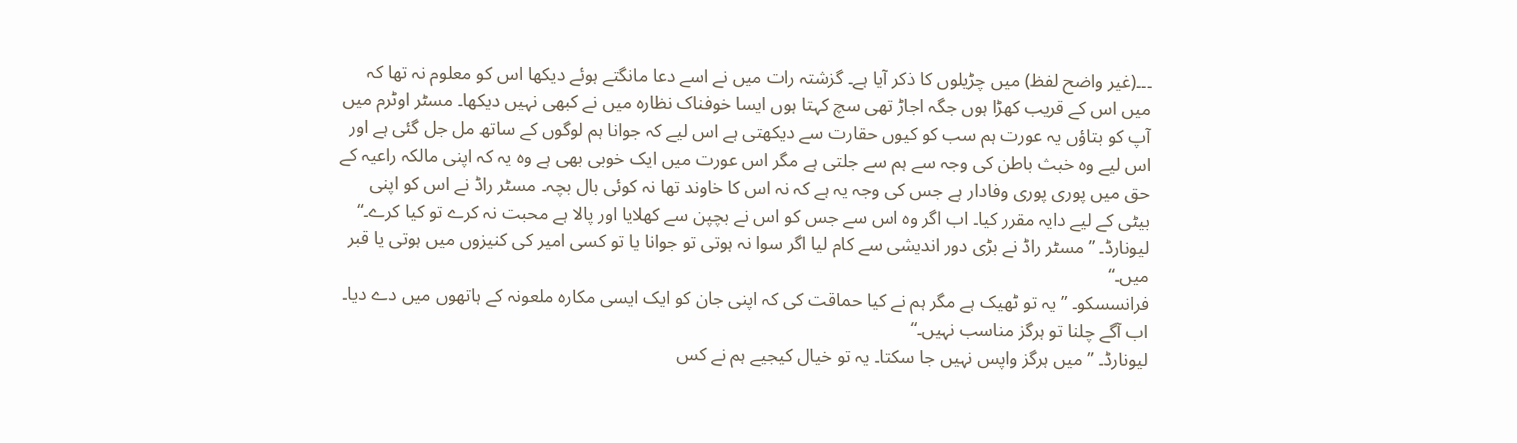۔۔۔(غیر واضح لفظ) میں چڑیلوں کا ذکر آیا ہے۔ گزشتہ رات میں نے اسے دعا مانگتے ہوئے دیکھا اس کو معلوم نہ تھا کہ میں اس کے قریب کھڑا ہوں جگہ اجاڑ تھی سچ کہتا ہوں ایسا خوفناک نظارہ میں نے کبھی نہیں دیکھا۔ مسٹر اوٹرم میں آپ کو بتاؤں یہ عورت ہم سب کو کیوں حقارت سے دیکھتی ہے اس لیے کہ جوانا ہم لوگوں کے ساتھ مل جل گئی ہے اور اس لیے وہ خبث باطن کی وجہ سے ہم سے جلتی ہے مگر اس عورت میں ایک خوبی بھی ہے وہ یہ کہ اپنی مالکہ راعیہ کے حق میں پوری پوری وفادار ہے جس کی وجہ یہ ہے کہ نہ اس کا خاوند تھا نہ کوئی بال بچہ۔ مسٹر راڈ نے اس کو اپنی بیٹی کے لیے دایہ مقرر کیا۔ اب اگر وہ اس سے جس کو اس نے بچپن سے کھلایا اور پالا ہے محبت نہ کرے تو کیا کرے۔“
لیونارڈ۔ ”مسٹر راڈ نے بڑی دور اندیشی سے کام لیا اگر سوا نہ ہوتی تو جوانا یا تو کسی امیر کی کنیزوں میں ہوتی یا قبر میں۔“
فرانسسکو۔ ”یہ تو ٹھیک ہے مگر ہم نے کیا حماقت کی کہ اپنی جان کو ایک ایسی مکارہ ملعونہ کے ہاتھوں میں دے دیا۔ اب آگے چلنا تو ہرگز مناسب نہیں۔“
لیونارڈ۔ ”میں ہرگز واپس نہیں جا سکتا۔ یہ تو خیال کیجیے ہم نے کس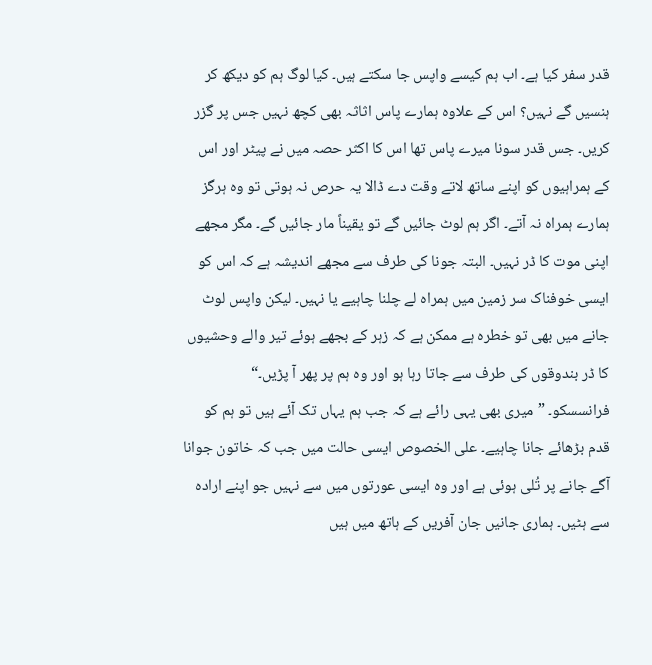قدر سفر کیا ہے۔ اب ہم کیسے واپس جا سکتے ہیں۔ کیا لوگ ہم کو دیکھ کر ہنسیں گے نہیں؟ اس کے علاوہ ہمارے پاس اثاثہ بھی کچھ نہیں جس پر گزر کریں۔ جس قدر سونا میرے پاس تھا اس کا اکثر حصہ میں نے پیٹر اور اس کے ہمراہیوں کو اپنے ساتھ لاتے وقت دے ڈالا یہ حرص نہ ہوتی تو وہ ہرگز ہمارے ہمراہ نہ آتے۔ اگر ہم لوٹ جائیں گے تو یقیناً مار جائیں گے۔ مگر مجھے اپنی موت کا ڈر نہیں۔ البتہ جونا کی طرف سے مجھے اندیشہ ہے کہ اس کو ایسی خوفناک سر زمین میں ہمراہ لے چلنا چاہیے یا نہیں۔ لیکن واپس لوٹ جانے میں بھی تو خطرہ ہے ممکن ہے کہ زہر کے بجھے ہوئے تیر والے وحشیوں کا ڈر بندوقوں کی طرف سے جاتا رہا ہو اور وہ ہم پر پھر آ پڑیں۔“
فرانسسکو۔ ”میری بھی یہی رائے ہے کہ جب ہم یہاں تک آئے ہیں تو ہم کو قدم بڑھائے جانا چاہیے۔ علی الخصوص ایسی حالت میں جب کہ خاتون جوانا آگے جانے پر تُلی ہوئی ہے اور وہ ایسی عورتوں میں سے نہیں جو اپنے ارادہ سے ہٹیں۔ ہماری جانیں جان آفریں کے ہاتھ میں ہیں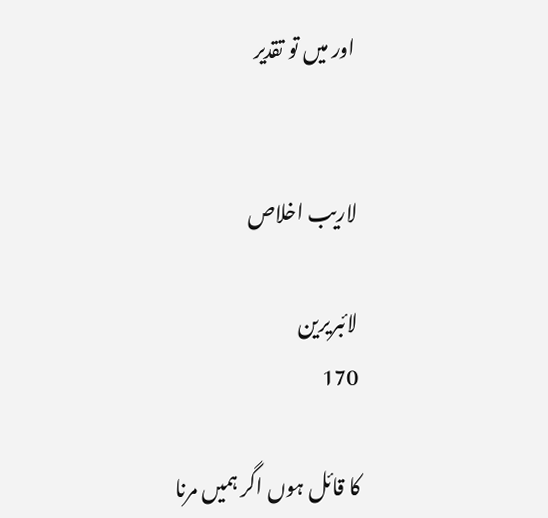اور میں تو تقدیر


لاريب اخلاص

لائبریرین
170

کا قائل ہوں اگر ہمیں مرنا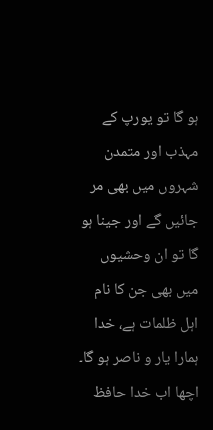ہو گا تو یورپ کے مہذب اور متمدن شہروں میں بھی مر جائیں گے اور جینا ہو گا تو ان وحشیوں میں بھی جن کا نام اہل ظلمات ہے، خدا ہمارا یار و ناصر ہو گا۔ اچھا اب خدا حافظ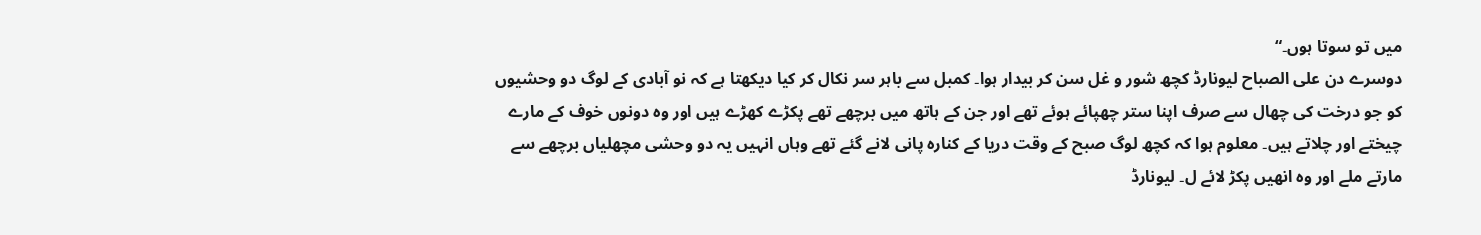میں تو سوتا ہوں۔“
دوسرے دن علی الصباح لیونارڈ کچھ شور و غل سن کر بیدار ہوا۔ کمبل سے باہر سر نکال کر کیا دیکھتا ہے کہ نو آبادی کے لوگ دو وحشیوں کو جو درخت کی چھال سے صرف اپنا ستر چھپائے ہوئے تھے اور جن کے ہاتھ میں برچھے تھے پکڑے کھڑے ہیں اور وہ دونوں خوف کے مارے چیختے اور چلاتے ہیں۔ معلوم ہوا کہ کچھ لوگ صبح کے وقت دریا کے کنارہ پانی لانے گئے تھے وہاں انہیں یہ دو وحشی مچھلیاں برچھے سے مارتے ملے اور وہ انھیں پکڑ لائے ل۔ لیونارڈ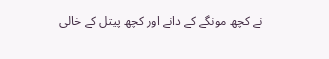نے کچھ مونگے کے دانے اور کچھ پیتل کے خالی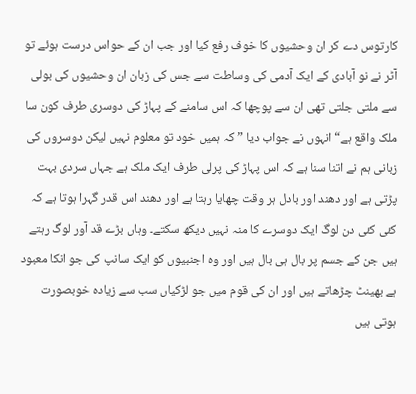کارتوس دے کر ان وحشیوں کا خوف رفع کیا اور جب ان کے حواس درست ہوئے تو آٹر نے نو آبادی کے ایک آدمی کی وساطت سے جس کی زبان ان وحشیوں کی بولی سے ملتی جلتی تھی ان سے پوچھا کہ اس سامنے کے پہاڑ کی دوسری طرف کون سا ملک واقع ہے“ انہوں نے جواب دیا ” کہ ہمیں خود تو معلوم نہیں لیکن دوسروں کی زبانی ہم نے اتنا سنا ہے کہ اس پہاڑ کی پرلی طرف ایک ملک ہے جہاں سردی بہت پڑتی ہے اور دھند اور بادل ہر وقت چھایا رہتا ہے اور دھند اس قدر گہرا ہوتا ہے کہ کئی کئی دن لوگ ایک دوسرے کا منہ نہیں دیکھ سکتے۔ وہاں بڑے قد آور لوگ رہتے ہیں جن کے جسم پر بال ہی بال ہیں اور وہ اجنبیوں کو ایک سانپ کی جو انکا معبود ہے بھینٹ چڑھاتے ہیں اور ان کی قوم میں جو لڑکیاں سب سے زیادہ خوبصورت ہوتی ہیں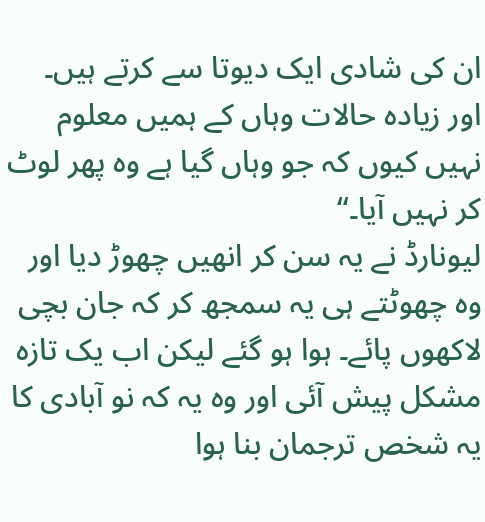ان کی شادی ایک دیوتا سے کرتے ہیں۔ اور زیادہ حالات وہاں کے ہمیں معلوم نہیں کیوں کہ جو وہاں گیا ہے وہ پھر لوٹ کر نہیں آیا۔“
لیونارڈ نے یہ سن کر انھیں چھوڑ دیا اور وہ چھوٹتے ہی یہ سمجھ کر کہ جان بچی لاکھوں پائے۔ ہوا ہو گئے لیکن اب یک تازہ مشکل پیش آئی اور وہ یہ کہ نو آبادی کا یہ شخص ترجمان بنا ہوا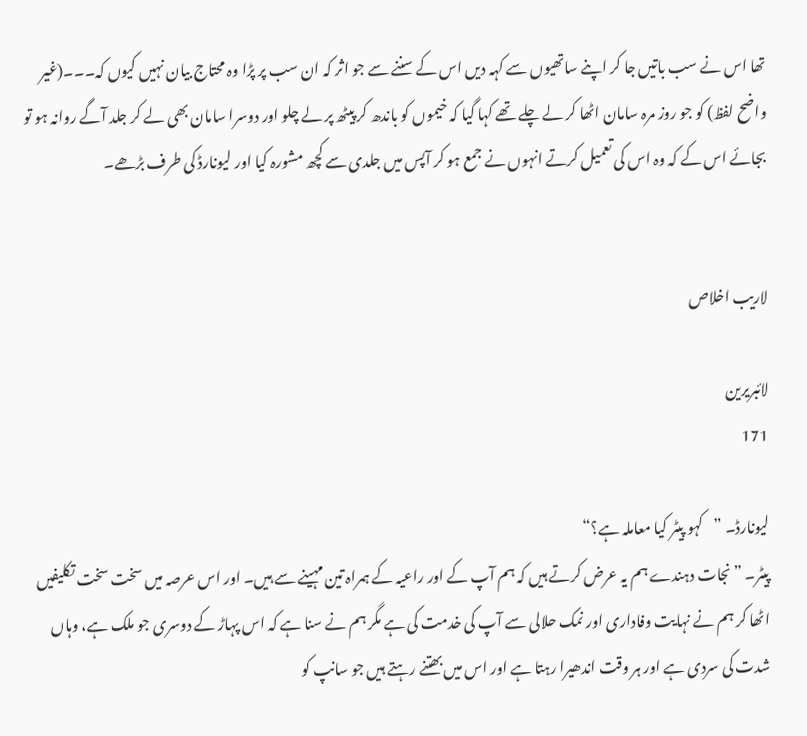تھا اس نے سب باتیں جا کر اپنے ساتھیوں سے کہہ دیں اس کے سننے سے جو اثر کہ ان سب پر پڑا وہ محتاج بیان نہیں کیوں کہ۔۔۔(غیر واضح لفظ) کو جو روز مرہ سامان اٹھا کر لے چلے تھے کہا گیا کہ خیموں کو باندھ کر پیٹھ پر لے چلو اور دوسرا سامان بھی لے کر جلد آگے روانہ ہو تو بجائے اس کے کہ وہ اس کی تعمیل کرتے انہوں نے جمع ہو کر آپس میں جلدی سے کچھ مشورہ کیا اور لیونارڈ کی طرف بڑھے۔


لاريب اخلاص

لائبریرین
171

لیونارڈ۔ ”کہو پیٹر کیا معاملہ ہے؟“
پیٹر۔ ”نجات دہندے ہم یہ عرض کرتے ہیں کہ ہم آپ کے اور راعیہ کے ہمراہ تین مہینے سے ہیں۔ اور اس عرصہ میں سخت سخت تکلیفیں اٹھا کر ہم نے نہایت وفاداری اور نمک حلالی سے آپ کی خدمت کی ہے مگر ہم نے سنا ہے کہ اس پہاڑ کے دوسری جو ملک ہے، وہاں شدت کی سردی ہے اور ہر وقت اندھیرا رہتا ہے اور اس میں بھتنے رہتے ہیں جو سانپ کو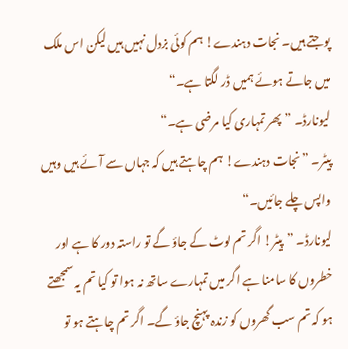پوجتے ہیں۔ نجات دہندے! ہم کوئی بزدل نہیں ہیں لیکن اس ملک میں جاتے ہوئے ہمیں ڈر لگتا ہے۔“
لیونارڈ۔ ”پھر تمہاری کیا مرضی ہے۔“
پیٹر۔ ”نجات دہندے! ہم چاہتے ہیں کہ جہاں سے آئے ہیں وہیں واپس چلے جائیں۔“
لیونارڈ۔ ”پیٹر! اگر تم لوٹ کے جاؤ گے تو راستہ دور کا ہے اور خطروں کا سامنا ہے اگر میں تمہارے ساتھ نہ ہوا تو کیا تم یہ سمجھتے ہو کہ تم سب گھروں کو زندہ پہنچ جاؤ گے۔ اگر تم چاہتے ہو تو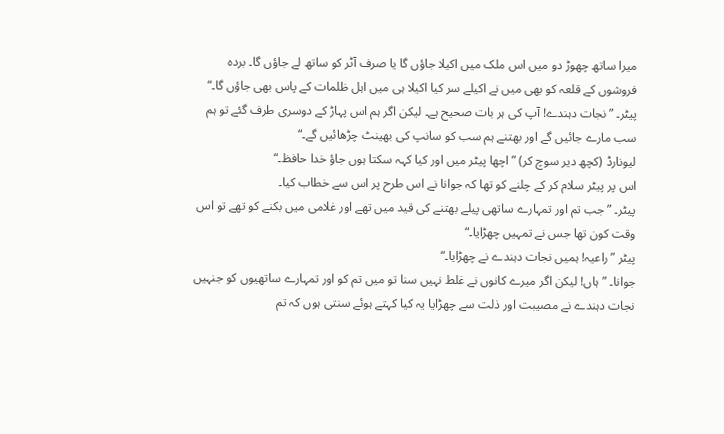میرا ساتھ چھوڑ دو میں اس ملک میں اکیلا جاؤں گا یا صرف آٹر کو ساتھ لے جاؤں گا۔ بردہ فروشوں کے قلعہ کو بھی میں نے اکیلے سر کیا اکیلا ہی میں اہل ظلمات کے پاس بھی جاؤں گا۔“
پیٹر۔ ”نجات دہندے! آپ کی ہر بات صحیح ہے۔ لیکن اگر ہم اس پہاڑ کے دوسری طرف گئے تو ہم سب مارے جائیں گے اور بھتنے ہم سب کو سانپ کی بھینٹ چڑھائیں گے۔“
لیونارڈ (کچھ دیر سوچ کر) ”اچھا پیٹر میں اور کیا کہہ سکتا ہوں جاؤ خدا حافظ۔“
اس پر پیٹر سلام کر کے چلنے کو تھا کہ جوانا نے اس طرح پر اس سے خطاب کیا۔
پیٹر۔ ”جب تم اور تمہارے ساتھی پیلے بھتنے کی قید میں تھے اور غلامی میں بکنے کو تھے تو اس وقت کون تھا جس نے تمہیں چھڑایا۔“
پیٹر ”راعیہ! ہمیں نجات دہندے نے چھڑایا۔“
جوانا۔ ”ہاں! لیکن اگر میرے کانوں نے غلط نہیں سنا تو میں تم کو اور تمہارے ساتھیوں کو جنہیں نجات دہندے نے مصیبت اور ذلت سے چھڑایا یہ کیا کہتے ہوئے سنتی ہوں کہ تم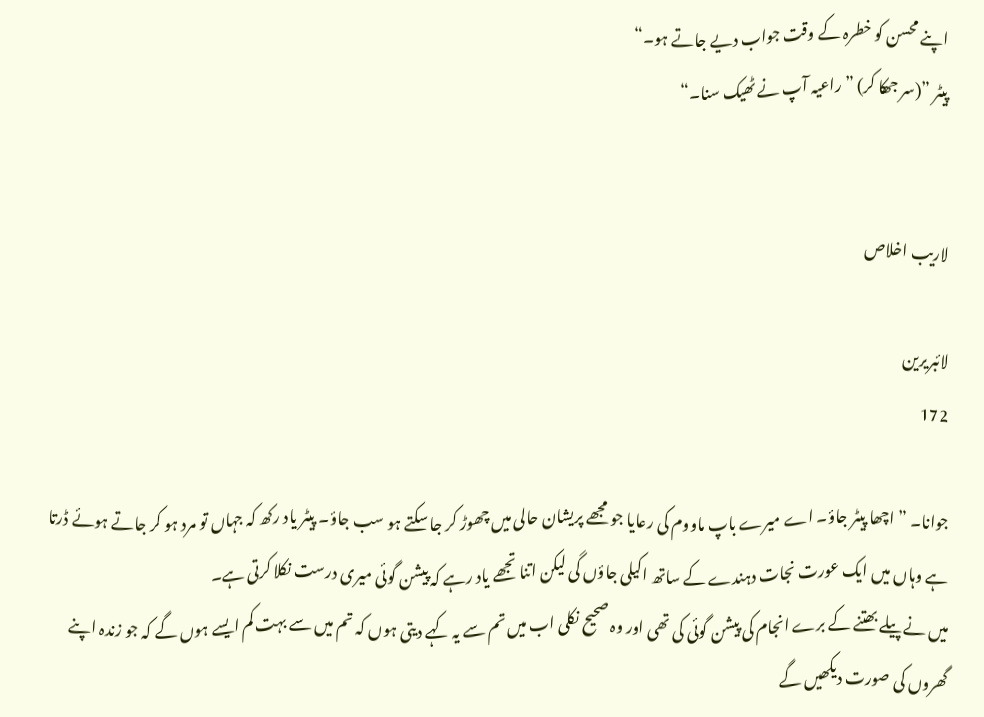اپنے محسن کو خطرہ کے وقت جواب دیے جاتے ہو۔“
پیٹر ”(سر جھکا کر) ”راعیہ آپ نے ٹھیک سنا۔“


لاريب اخلاص

لائبریرین
172

جوانا۔ ”اچھا پیٹر جاؤ۔ اے میرے باپ ماووم کی رعایا جو مجھے پریشان حالی میں چھوڑ کر جا سکتے ہو سب جاؤ۔ پیٹر یاد رکھ کہ جہاں تو مرد ہو کر جاتے ہوئے ڈرتا ہے وہاں میں ایک عورت نجات دہندے کے ساتھ اکیلی جاؤں گی لیکن اتنا تجھے یاد رہے کہ پیشن گوئی میری درست نکلا کرتی ہے۔
میں نے پیلے بھتنے کے برے انجام کی پیشن گوئی کی تھی اور وہ صحیح نکلی اب میں تم سے یہ کہے دیتی ہوں کہ تم میں سے بہت کم ایسے ہوں گے کہ جو زندہ اپنے گھروں کی صورت دیکھیں گے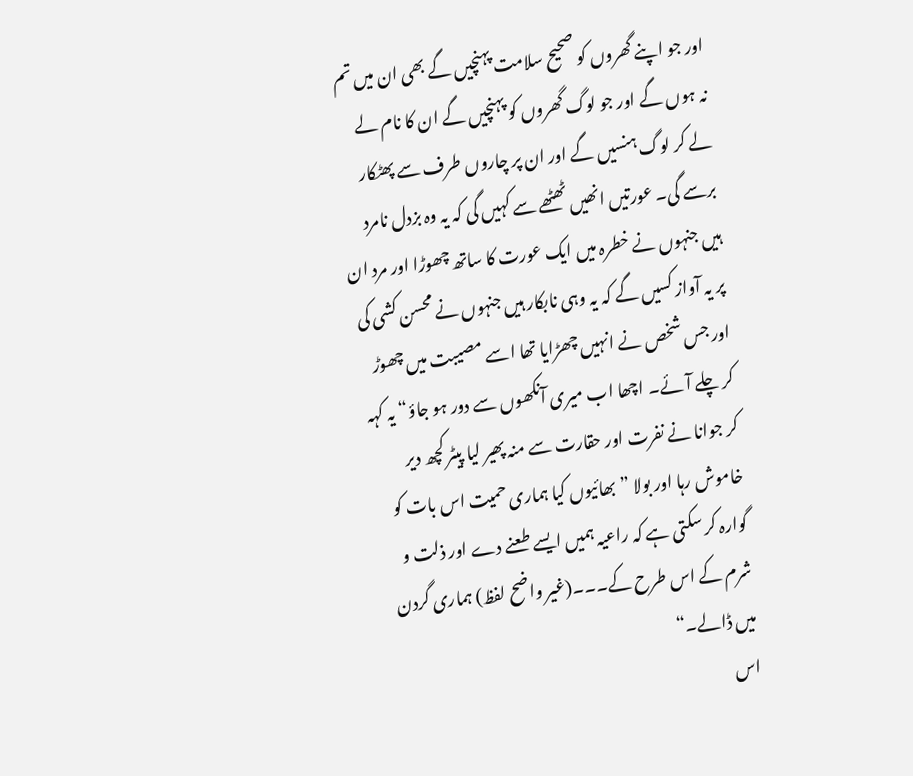اور جو اپنے گھروں کو صحیح سلامت پہنچیں گے بھی ان میں تم نہ ہوں گے اور جو لوگ گھروں کو پہنچیں گے ان کا نام لے لے کر لوگ ہنسیں گے اور ان پر چاروں طرف سے پھٹکار برسے گی۔ عورتیں انھیں ٹھٹھے سے کہیں گی کہ یہ وہ بزدل نامرد ہیں جنہوں نے خطرہ میں ایک عورت کا ساتھ چھوڑا اور مرد ان پر یہ آواز کسیں گے کہ یہ وہی نابکار ہیں جنہوں نے محسن کشی کی اور جس شخص نے انہیں چھڑایا تھا اسے مصیبت میں چھوڑ کر چلے آئے۔ اچھا اب میری آنکھوں سے دور ہو جاؤ“ یہ کہہ کر جوانا نے نفرت اور حقارت سے منہ پھیر لیا پیٹر کچھ دیر خاموش رہا اور بولا ”بھائیوں کیا ہماری حمیت اس بات کو گوارہ کر سکتی ہے کہ راعیہ ہمیں ایسے طعنے دے اور ذلت و شرم کے اس طرح کے۔۔۔(غیر واضح لفظ) ہماری گردن میں ڈالے۔“
اس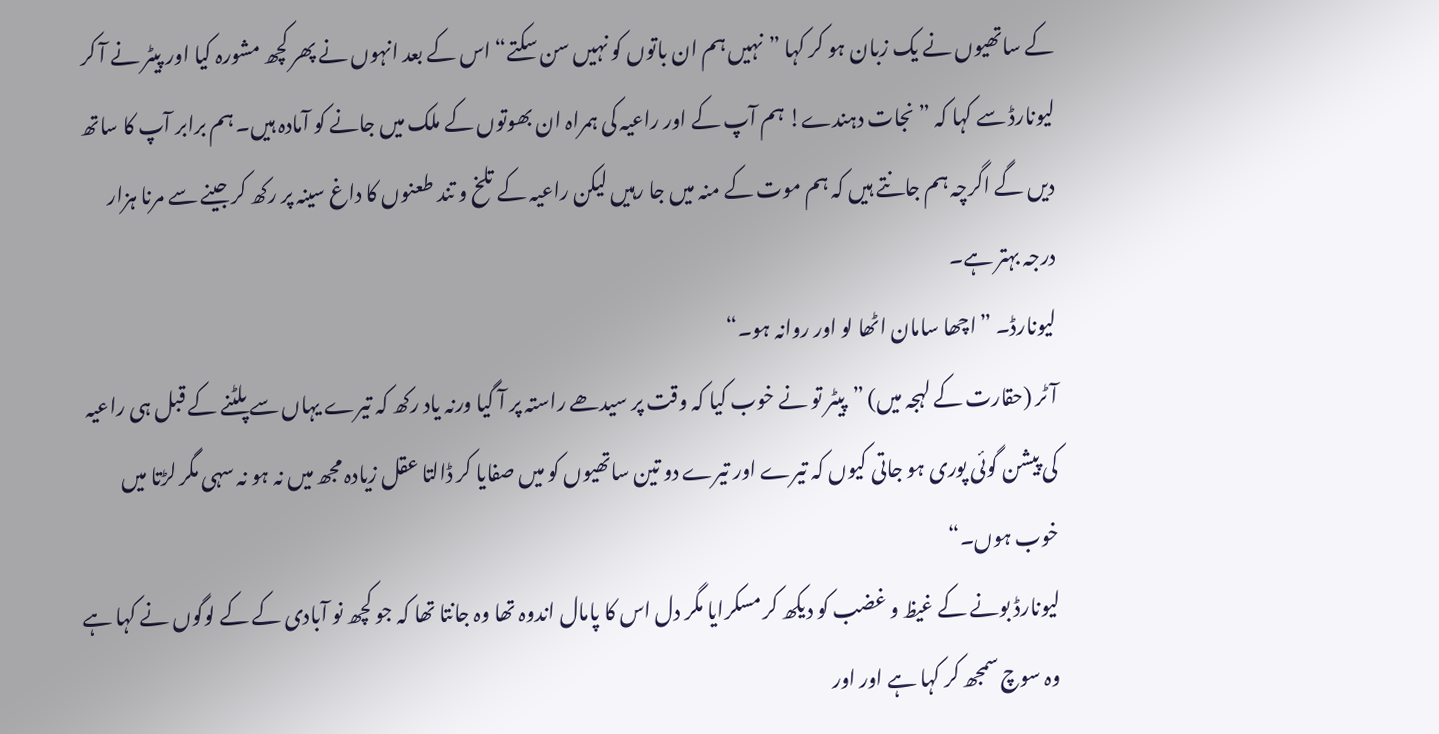کے ساتھیوں نے یک زبان ہو کر کہا ”نہیں ہم ان باتوں کو نہیں سن سکتے“ اس کے بعد انہوں نے پھر کچھ مشورہ کیا اور پیٹر نے آ کر لیونارڈ سے کہا کہ ”نجات دہندے! ہم آپ کے اور راعیہ کی ہمراہ ان بھوتوں کے ملک میں جانے کو آمادہ ہیں۔ ہم برابر آپ کا ساتھ دیں گے اگرچہ ہم جانتے ہیں کہ ہم موت کے منہ میں جا رہیں لیکن راعیہ کے تلخ و تند طعنوں کا داغ سینہ پر رکھ کر جینے سے مرنا ہزار درجہ بہتر ہے۔
لیونارڈ۔ ”اچھا سامان اٹھا لو اور روانہ ہو۔“
آٹر (حقارت کے لہجہ میں) ”پیٹر تو نے خوب کیا کہ وقت پر سیدھے راستہ پر آ گیا ورنہ یاد رکھ کہ تیرے یہاں سے پلٹنے کے قبل ہی راعیہ کی پیشن گوئی پوری ہو جاتی کیوں کہ تیرے اور تیرے دو تین ساتھیوں کو میں صفایا کر ڈالتا عقل زیادہ مجھ میں نہ ہو نہ سہی مگر لڑتا میں خوب ہوں۔“
لیونارڈ بونے کے غیظ و غضب کو دیکھ کر مسکرایا مگر دل اس کا پامال اندوہ تھا وہ جانتا تھا کہ جو کچھ نو آبادی کے کے لوگوں نے کہا ہے وہ سوچ سمجھ کر کہا ہے اور اور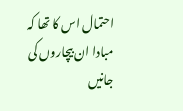احتمال اس کا تھا کہ مبادا ان بیچاروں کی جانیں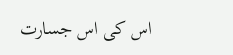اس کی اس جسارت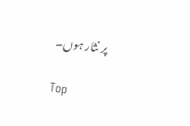پر نثار ہوں۔

Top